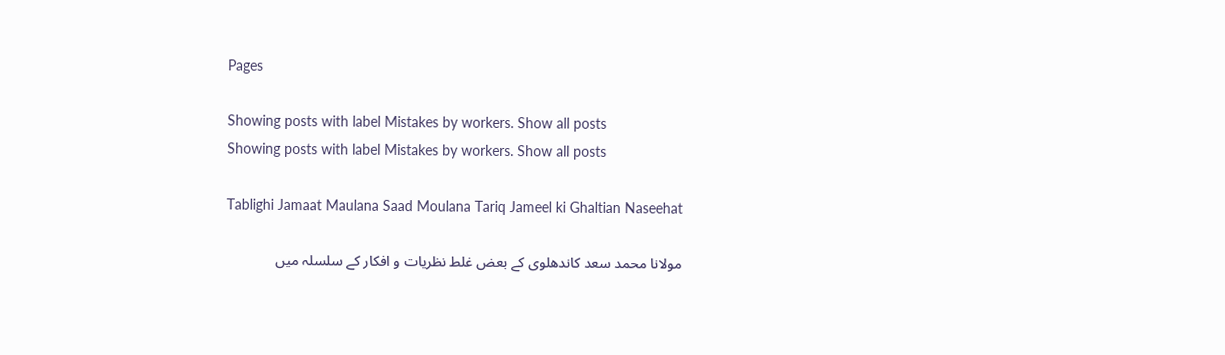Pages

Showing posts with label Mistakes by workers. Show all posts
Showing posts with label Mistakes by workers. Show all posts

Tablighi Jamaat Maulana Saad Moulana Tariq Jameel ki Ghaltian Naseehat

مولانا محمد سعد کاندھلوی کے بعض غلط نظریات و افکار کے سلسلہ میں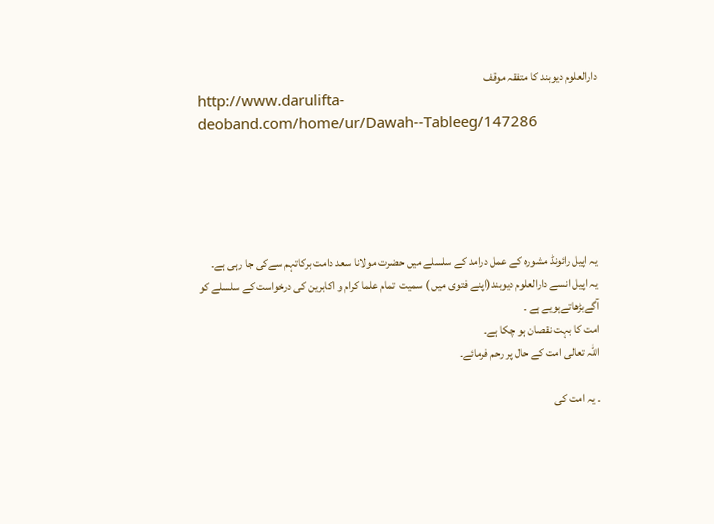دارالعلوم دیوبند کا متفقہ موقف
http://www.darulifta-deoband.com/home/ur/Dawah--Tableeg/147286





 یہ اپیل رائونڈ مشورہ کے عمل درامد کے سلسلے میں حضرت مولانا سعد دامت برکاتہم سےکی جا رہی ہے۔
 یہ اپیل انسے دارالعلوم دیوبند(اپنے فتوی میں ) سمیت  تمام علما کرام و اکابرین کی درخواست کے سلسلے کو آگےبڑھاتےہویے ہے ۔
امت کا بہت نقصان ہو چکا ہے۔
اللہ تعالی امت کے حال پر رحم فرمائے۔

۔ یہ امت کی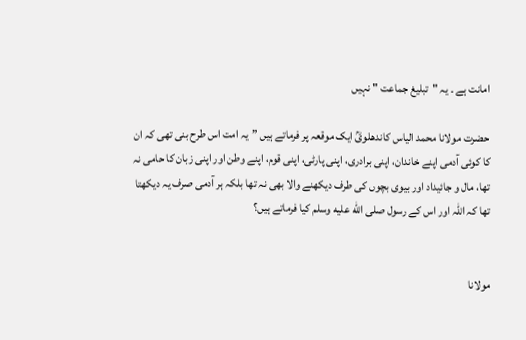امانت ہے ۔ یہ "تبلیغ جماعت " نہیں

حضرت مولانا محمد الیاس کاندھلویؒ ایک موقعہ پر فرماتے ہیں ”یہ امت اس طرح بنی تھی کہ ان کا کوئی آدمی اپنے خاندان، اپنی برادری، اپنی پارٹی، اپنی قوم، اپنے وطن اور اپنی زبان کا حامی نہ تھا، مال و جائیداد اور بیوی بچوں کی طرف دیکھنے والا بھی نہ تھا بلکہ ہر آدمی صرف یہ دیکھتا تھا کہ اللہ اور اس کے رسول صلى الله عليه وسلم کیا فرماتے ہیں؟


مولانا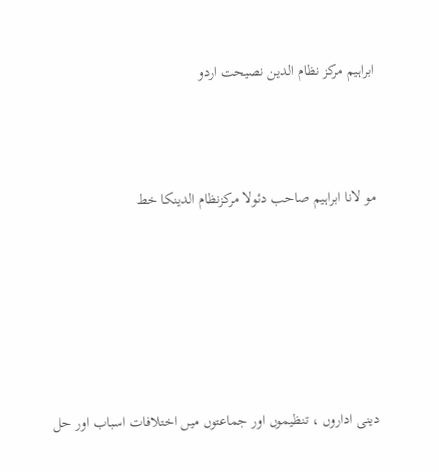ابراہیم مرکز نظام الدین نصیحت اردو



مو لانا ابراہیم صاحب دئولا مرکزنظام الدینکا خط






دینی اداروں ، تنظیموں اور جماعتوں میں اختلافات اسباب اور حل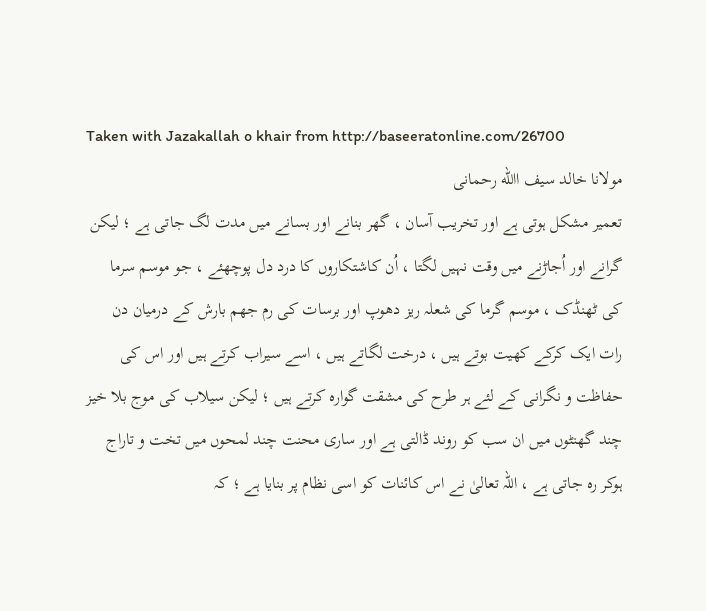Taken with Jazakallah o khair from http://baseeratonline.com/26700
مولانا خالد سیف االله رحمانی
تعمیر مشکل ہوتی ہے اور تخریب آسان ، گھر بنانے اور بسانے میں مدت لگ جاتی ہے ؛ لیکن گرانے اور اُجاڑنے میں وقت نہیں لگتا ، اُن کاشتکاروں کا درد دل پوچھئے ، جو موسم سرما کی ٹھنڈک ، موسم گرما کی شعلہ ریز دھوپ اور برسات کی رم جھم بارش کے درمیان دن رات ایک کرکے کھیت بوتے ہیں ، درخت لگاتے ہیں ، اسے سیراب کرتے ہیں اور اس کی حفاظت و نگرانی کے لئے ہر طرح کی مشقت گوارہ کرتے ہیں ؛ لیکن سیلاب کی موج بلا خیز چند گھنٹوں میں ان سب کو روند ڈالتی ہے اور ساری محنت چند لمحوں میں تخت و تاراج ہوکر رہ جاتی ہے ، اللہ تعالیٰ نے اس کائنات کو اسی نظام پر بنایا ہے ؛ کہ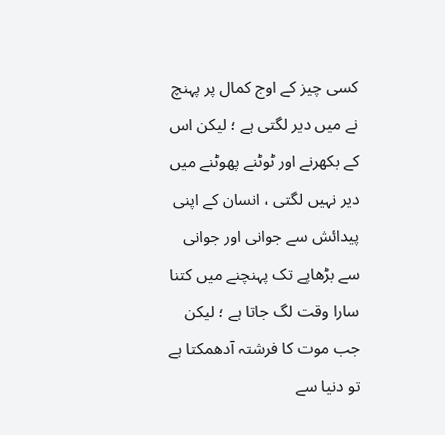کسی چیز کے اوج کمال پر پہنچ نے میں دیر لگتی ہے ؛ لیکن اس کے بکھرنے اور ٹوٹنے پھوٹنے میں دیر نہیں لگتی ، انسان کے اپنی پیدائش سے جوانی اور جوانی سے بڑھاپے تک پہنچنے میں کتنا سارا وقت لگ جاتا ہے ؛ لیکن جب موت کا فرشتہ آدھمکتا ہے تو دنیا سے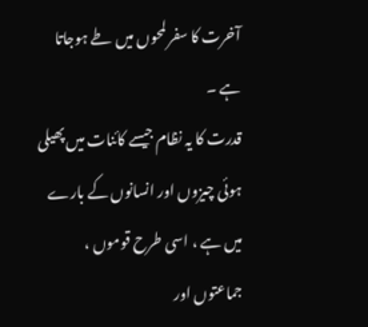آخرت کا سفر لمحوں میں طے ہوجاتا ہے ۔
قدرت کا یہ نظام جیسے کائنات میں پھیلی ہوئی چیزوں اور انسانوں کے بارے میں ہے ، اسی طرح قوموں ، جماعتوں اور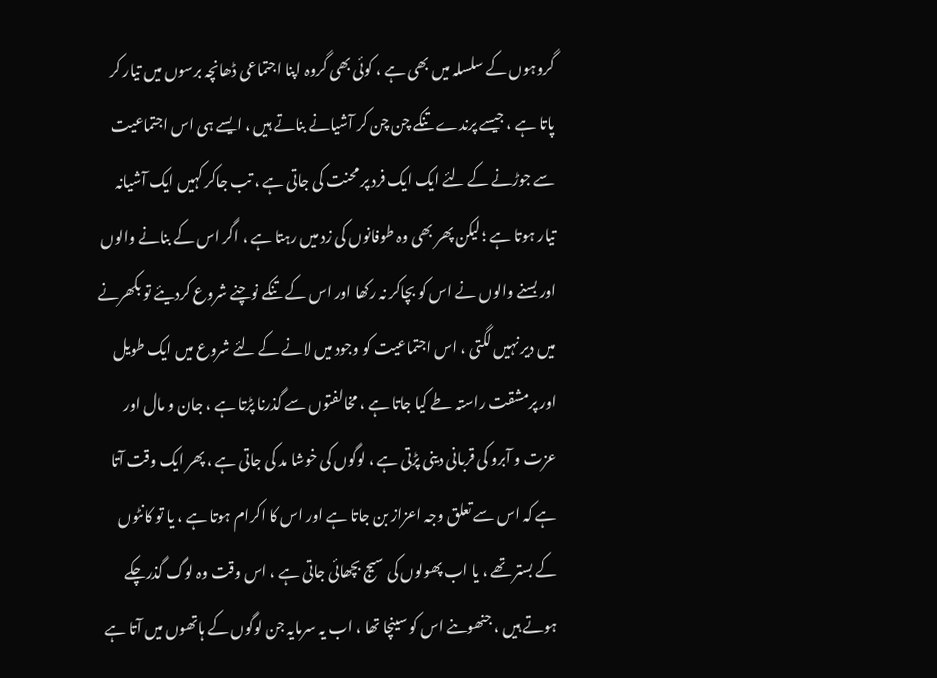گروہوں کے سلسلہ میں بھی ہے ، کوئی بھی گروہ اپنا اجتماعی ڈھانچہ برسوں میں تیار کر پاتا ہے ، جیسے پرندے تنکے چن چن کر آشیانے بناتے ہیں ، ایسے ہی اس اجتماعیت سے جوڑنے کے لئے ایک ایک فرد پر محنت کی جاتی ہے ، تب جاکر کہیں ایک آشیانہ تیار ہوتا ہے ؛ لیکن پھر بھی وہ طوفانوں کی زد میں رہتا ہے ، اگر اس کے بنانے والوں اور بسنے والوں نے اس کو بچاکر نہ رکھا اور اس کے تنکے نوچنے شروع کردیئے تو بکھرنے میں دیر نہیں لگتی ، اس اجتماعیت کو وجود میں لانے کے لئے شروع میں ایک طویل اور پرمشقت راستہ طے کیا جاتا ہے ، مخالفتوں سے گذرنا پڑتا ہے ، جان و مال اور عزت و آبرو کی قربانی دینی پڑتی ہے ، لوگوں کی خوشا مد کی جاتی ہے ، پھر ایک وقت آتا ہے کہ اس سے تعلق وجہ اعزاز بن جاتا ہے اور اس کا اکرام ہوتا ہے ، یا تو کانٹوں کے بستر تھے ، یا اب پھولوں کی سیج بچھائی جاتی ہے ، اس وقت وہ لوگ گذرچکے ہوتے ہیں ، جنھوںنے اس کو سینچا تھا ، اب یہ سرمایہ جن لوگوں کے ہاتھوں میں آتا ہے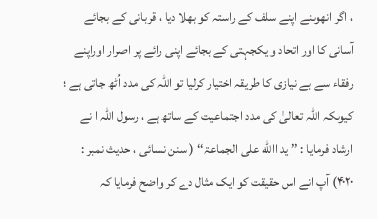، اگر انھوںنے اپنے سلف کے راستہ کو بھلا دیا ، قربانی کے بجائے آسانی کا اور اتحاد و یکجہتی کے بجائے اپنی رائے پر اصرار اوراپنے رفقاء سے بے نیازی کا طریقہ اختیار کرلیا تو اللہ کی مدد اُٹھ جاتی ہے ؛ کیوںکہ اللہ تعالیٰ کی مدد اجتماعیت کے ساتھ ہے ، رسول اللہ ا نے ارشاد فرمایا : ’’ ید االله علی الجماعۃ‘‘ ( سنن نسائی ، حدیث نمبر : ۴۰۲۰) آپ انے اس حقیقت کو ایک مثال دے کر واضح فرمایا کہ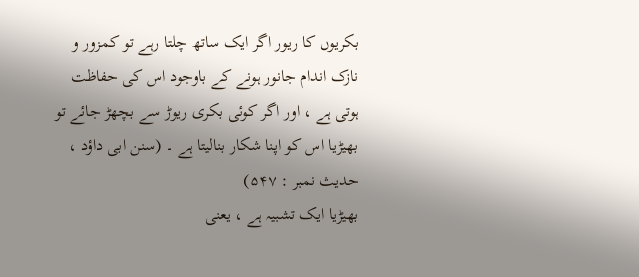بکریوں کا ریور اگر ایک ساتھ چلتا رہے تو کمزور و نازک اندام جانور ہونے کے باوجود اس کی حفاظت ہوتی ہے ، اور اگر کوئی بکری ریوڑ سے بچھڑ جائے تو بھیڑیا اس کو اپنا شکار بنالیتا ہے ۔ (سنن ابی داؤد ، حدیث نمبر : ۵۴۷)
بھیڑیا ایک تشبیہ ہے ، یعنی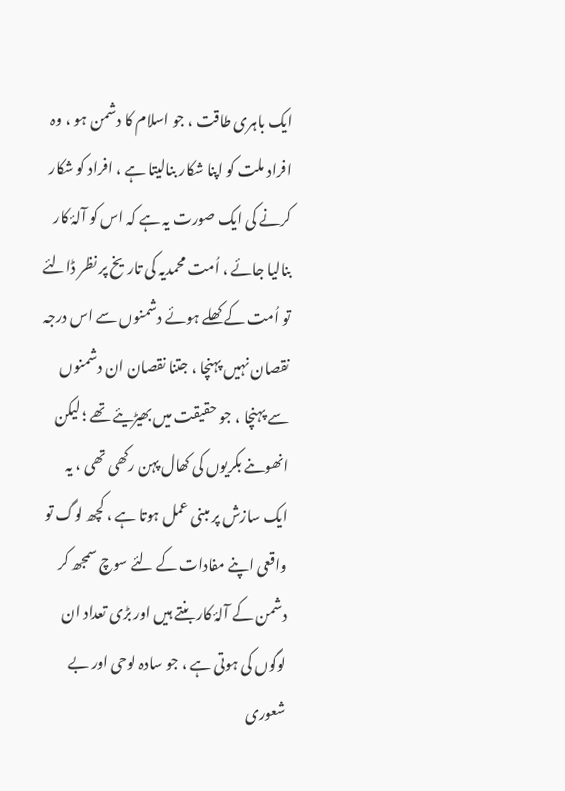ایک باہری طاقت ، جو اسلام کا دشمن ہو ، وہ افراد ملت کو اپنا شکار بنالیتا ہے ، افراد کو شکار کرنے کی ایک صورت یہ ہے کہ اس کو آلۂ کار بنالیا جائے ، اُمت محمدیہ کی تاریخ پر نظر ڈالئے تو اُمت کے کھلے ہوئے دشمنوں سے اس درجہ نقصان نہیں پہنچا ، جتنا نقصان ان دشمنوں سے پہنچا ، جو حقیقت میں بھیڑیئے تھے ؛ لیکن انھوںنے بکریوں کی کھال پہن رکھی تھی ، یہ ایک سازش پر مبنی عمل ہوتا ہے ، کچھ لوگ تو واقعی اپنے مفادات کے لئے سوچ سمجھ کر دشمن کے آلۂ کار بنتے ہیں اور بڑی تعداد ان لوگوں کی ہوتی ہے ، جو سادہ لوحی اور بے شعوری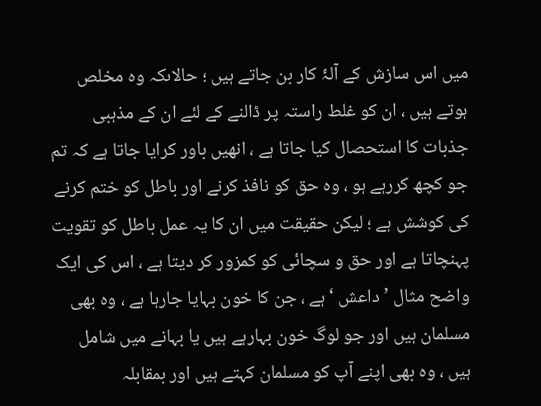میں اس سازش کے آلۂ کار بن جاتے ہیں ؛ حالاںکہ وہ مخلص ہوتے ہیں ، ان کو غلط راستہ پر ڈالنے کے لئے ان کے مذہبی جذبات کا استحصال کیا جاتا ہے ، انھیں باور کرایا جاتا ہے کہ تم جو کچھ کررہے ہو ، وہ حق کو نافذ کرنے اور باطل کو ختم کرنے کی کوشش ہے ؛ لیکن حقیقت میں ان کا یہ عمل باطل کو تقویت پہنچاتا ہے اور حق و سچائی کو کمزور کر دیتا ہے ، اس کی ایک واضح مثال ’داعش ‘ ہے ، جن کا خون بہایا جارہا ہے ، وہ بھی مسلمان ہیں اور جو لوگ خون بہارہے ہیں یا بہانے میں شامل ہیں ، وہ بھی اپنے آپ کو مسلمان کہتے ہیں اور بمقابلہ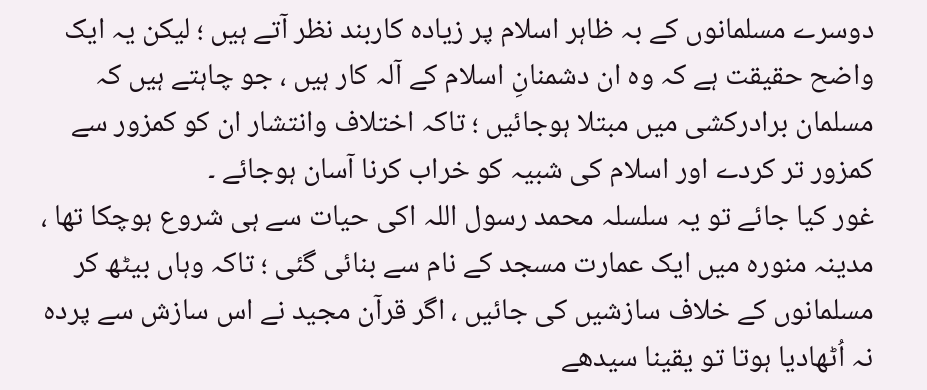دوسرے مسلمانوں کے بہ ظاہر اسلام پر زیادہ کاربند نظر آتے ہیں ؛ لیکن یہ ایک واضح حقیقت ہے کہ وہ ان دشمنانِ اسلام کے آلہ کار ہیں ، جو چاہتے ہیں کہ مسلمان برادرکشی میں مبتلا ہوجائیں ؛ تاکہ اختلاف وانتشار ان کو کمزور سے کمزور تر کردے اور اسلام کی شبیہ کو خراب کرنا آسان ہوجائے ۔
غور کیا جائے تو یہ سلسلہ محمد رسول اللہ اکی حیات سے ہی شروع ہوچکا تھا ، مدینہ منورہ میں ایک عمارت مسجد کے نام سے بنائی گئی ؛ تاکہ وہاں بیٹھ کر مسلمانوں کے خلاف سازشیں کی جائیں ، اگر قرآن مجید نے اس سازش سے پردہ نہ اُٹھادیا ہوتا تو یقینا سیدھے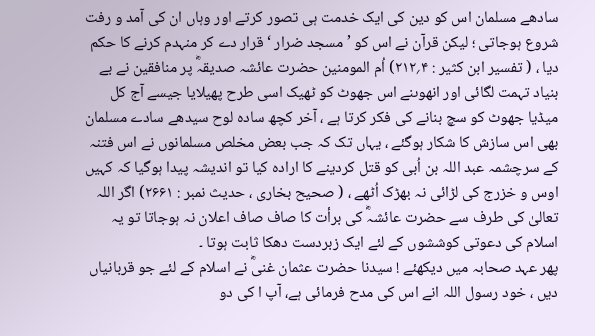سادھے مسلمان اس کو دین کی ایک خدمت ہی تصور کرتے اور وہاں ان کی آمد و رفت شروع ہوجاتی ؛ لیکن قرآن نے اس کو ’ مسجد ضرار ‘ قرار دے کر منہدم کرنے کا حکم دیا ، ( تفسیر ابن کثیر : ۴؍۲۱۲) اُم المومنین حضرت عائشہ صدیقہؓ پر منافقین نے بے بنیاد تہمت لگائی اور انھوںنے اس جھوٹ کو ٹھیک اسی طرح پھیلایا جیسے آج کل میڈیا جھوٹ کو سچ بنانے کی فکر کرتا ہے ، آخر کچھ سادہ لوح سیدھے سادے مسلمان بھی اس سازش کا شکار ہوگئے ، یہاں تک کہ جب بعض مخلص مسلمانوں نے اس فتنہ کے سرچشمہ عبد اللہ بن اُبی کو قتل کردینے کا ارادہ کیا تو اندیشہ پیدا ہوگیا کہ کہیں اوس و خزرج کی لڑائی نہ بھڑک اُٹھے ، ( صحیح بخاری ، حدیث نمبر : ۲۶۶۱) اگر اللہ تعالیٰ کی طرف سے حضرت عائشہؓ کی برأت کا صاف صاف اعلان نہ ہوجاتا تو یہ اسلام کی دعوتی کوششوں کے لئے ایک زبردست دھکا ثابت ہوتا ۔
پھر عہد صحابہ میں دیکھئے ! سیدنا حضرت عثمان غنیؓ نے اسلام کے لئے جو قربانیاں دیں ، خود رسول اللہ انے اس کی مدح فرمائی ہے، آپ ا کی دو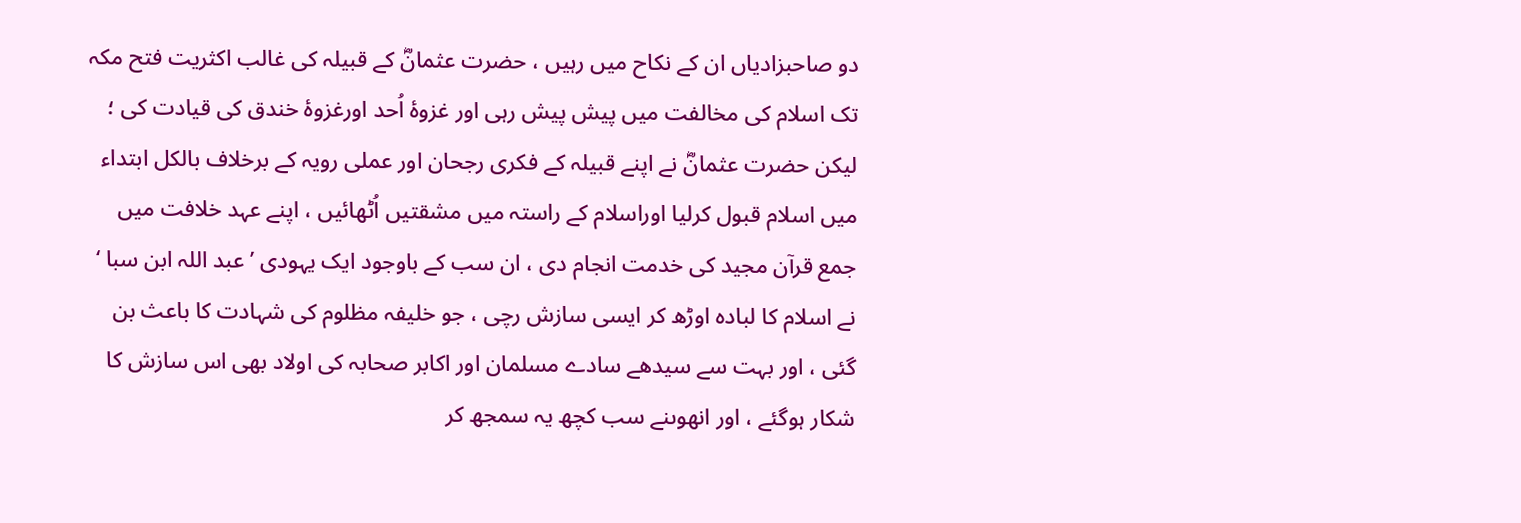دو صاحبزادیاں ان کے نکاح میں رہیں ، حضرت عثمانؓ کے قبیلہ کی غالب اکثریت فتح مکہ تک اسلام کی مخالفت میں پیش پیش رہی اور غزوۂ اُحد اورغزوۂ خندق کی قیادت کی ؛ لیکن حضرت عثمانؓ نے اپنے قبیلہ کے فکری رجحان اور عملی رویہ کے برخلاف بالکل ابتداء میں اسلام قبول کرلیا اوراسلام کے راستہ میں مشقتیں اُٹھائیں ، اپنے عہد خلافت میں جمع قرآن مجید کی خدمت انجام دی ، ان سب کے باوجود ایک یہودی ’ عبد اللہ ابن سبا ‘ نے اسلام کا لبادہ اوڑھ کر ایسی سازش رچی ، جو خلیفہ مظلوم کی شہادت کا باعث بن گئی ، اور بہت سے سیدھے سادے مسلمان اور اکابر صحابہ کی اولاد بھی اس سازش کا شکار ہوگئے ، اور انھوںنے سب کچھ یہ سمجھ کر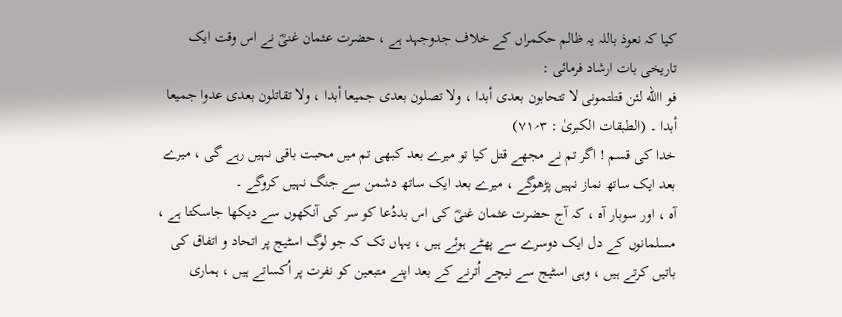کیا کہ نعوذ باللہ یہ ظالم حکمراں کے خلاف جدوجہد ہے ، حضرت عثمان غنیؓ نے اس وقت ایک تاریخی بات ارشاد فرمائی :
فو االله لئن قتلتمونی لا تتحابون بعدی أبدا ، ولا تصلون بعدی جمیعا أبدا ، ولا تقاتلون بعدی عدوا جمیعا أبدا ۔ (الطبقات الکبریٰ : ۳؍۷۱)
خدا کی قسم ! اگر تم نے مجھے قتل کیا تو میرے بعد کبھی تم میں محبت باقی نہیں رہے گی ، میرے بعد ایک ساتھ نماز نہیں پڑھوگے ، میرے بعد ایک ساتھ دشمن سے جنگ نہیں کروگے ۔
آہ ، اور سوبار آہ ، کہ آج حضرت عثمان غنیؓ کی اس بددُعا کو سر کی آنکھوں سے دیکھا جاسکتا ہے ، مسلمانوں کے دل ایک دوسرے سے پھٹے ہوئے ہیں ، یہاں تک کہ جو لوگ اسٹیج پر اتحاد و اتفاق کی باتیں کرتے ہیں ، وہی اسٹیج سے نیچے اُترنے کے بعد اپنے متبعین کو نفرت پر اُکساتے ہیں ، ہماری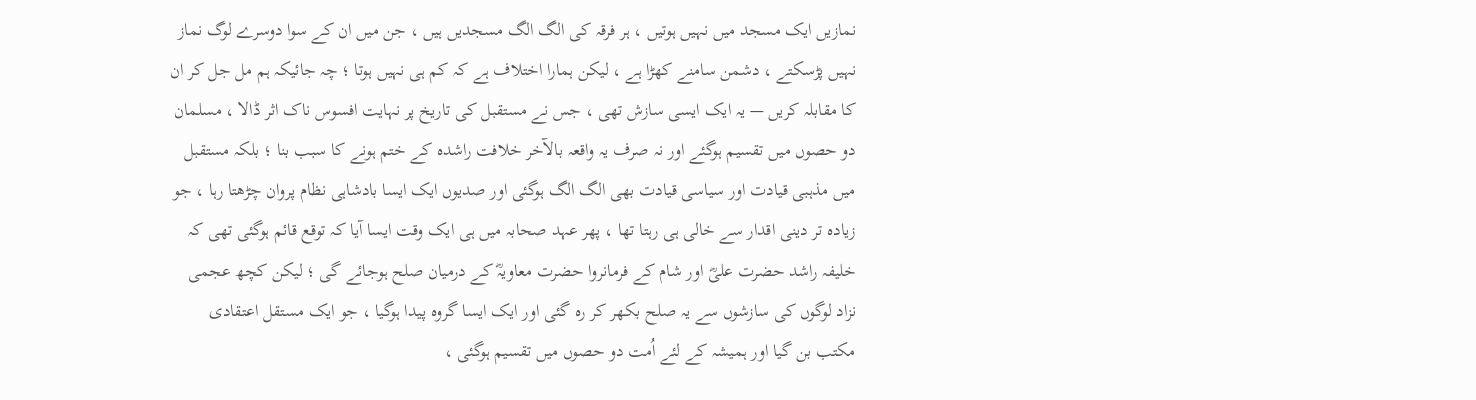نمازیں ایک مسجد میں نہیں ہوتیں ، ہر فرقہ کی الگ الگ مسجدیں ہیں ، جن میں ان کے سوا دوسرے لوگ نماز نہیں پڑسکتے ، دشمن سامنے کھڑا ہے ، لیکن ہمارا اختلاف ہے کہ کم ہی نہیں ہوتا ؛ چہ جائیکہ ہم مل جل کر ان کا مقابلہ کریں — یہ ایک ایسی سازش تھی ، جس نے مستقبل کی تاریخ پر نہایت افسوس ناک اثر ڈالا ، مسلمان دو حصوں میں تقسیم ہوگئے اور نہ صرف یہ واقعہ بالآخر خلافت راشدہ کے ختم ہونے کا سبب بنا ؛ بلکہ مستقبل میں مذہبی قیادت اور سیاسی قیادت بھی الگ الگ ہوگئی اور صدیوں ایک ایسا بادشاہی نظام پروان چڑھتا رہا ، جو زیادہ تر دینی اقدار سے خالی ہی رہتا تھا ، پھر عہد صحابہ میں ہی ایک وقت ایسا آیا کہ توقع قائم ہوگئی تھی کہ خلیفہ راشد حضرت علیؓ اور شام کے فرمانروا حضرت معاویہؓ کے درمیان صلح ہوجائے گی ؛ لیکن کچھ عجمی نزاد لوگوں کی سازشوں سے یہ صلح بکھر کر رہ گئی اور ایک ایسا گروہ پیدا ہوگیا ، جو ایک مستقل اعتقادی مکتب بن گیا اور ہمیشہ کے لئے اُمت دو حصوں میں تقسیم ہوگئی ،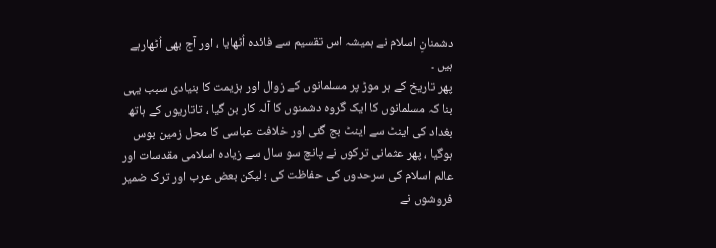دشمنانِ اسلام نے ہمیشہ اس تقسیم سے فائدہ اُٹھایا ، اور آج بھی اُٹھارہے ہیں ۔
پھر تاریخ کے ہر موڑ پر مسلمانوں کے زوال اور ہزیمت کا بنیادی سبب یہی بنا کہ مسلمانوں کا ایک گروہ دشمنوں کا آلہ کار بن گیا ، تاتاریوں کے ہاتھ بغداد کی اینٹ سے اینٹ بج گئی اور خلافت عباسی کا محل زمین بوس ہوگیا ، پھر عثمانی ترکوں نے پانچ سو سال سے زیادہ اسلامی مقدسات اور عالم اسلام کی سرحدوں کی حفاظت کی ؛ لیکن بعض عرب اور ترک ضمیر فروشوں نے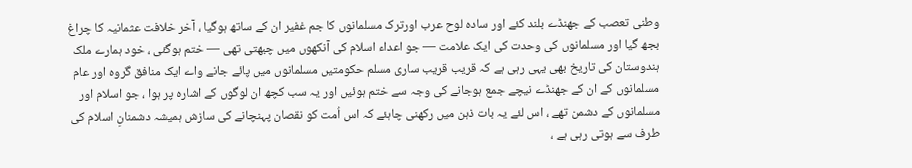وطنی تعصب کے جھنڈے بلند کئے اور سادہ لوح عرب اورترک مسلمانوں کا جم غفیر ان کے ساتھ ہوگیا ، آخر خلافت عثمانیہ کا چراغ بجھ گیا اور مسلمانوں کی وحدت کی ایک علامت — جو اعداء اسلام کی آنکھوں میں چبھتی تھی — ختم ہوگئی ، خود ہمارے ملک ہندوستان کی تاریخ بھی یہی رہی ہے کہ قریب قریب ساری مسلم حکومتیں مسلمانوں میں پائے جانے واے ایک منافق گروہ اور عام مسلمانوں کے ان کے جھنڈے نیچے جمع ہوجانے کی وجہ سے ختم ہوئیں اور یہ سب کچھ ان لوگوں کے اشارہ پر ہوا ، جو اسلام اور مسلمانوں کے دشمن تھے ، اس لئے یہ بات ذہن میں رکھنی چاہئے کہ اس اُمت کو نقصان پہنچانے کی سازش ہمیشہ دشمنانِ اسلام کی طرف سے ہوتی رہی ہے ،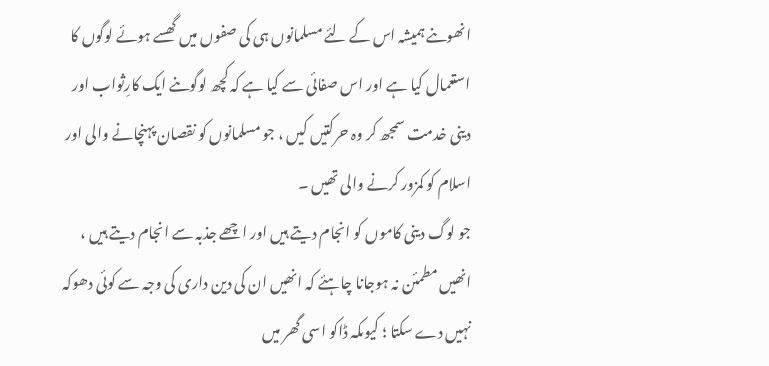انھوںنے ہمیشہ اس کے لئے مسلمانوں ہی کی صفوں میں گھسے ہوئے لوگوں کا استعمال کیا ہے اور اس صفائی سے کیا ہے کہ کچھ لوگوںنے ایک کارِثواب اور دینی خدمت سمجھ کر وہ حرکتیں کیں ، جو مسلمانوں کو نقصان پہنچانے والی اور اسلام کو کمزور کرنے والی تھیں ۔
جو لوگ دینی کاموں کو انجام دیتے ہیں اور اچھے جذبہ سے انجام دیتے ہیں ، انھیں مطمئن نہ ہوجانا چاہئے کہ انھیں ان کی دین داری کی وجہ سے کوئی دھوکہ نہیں دے سکتا ؛ کیوںکہ ڈاکو اسی گھر میں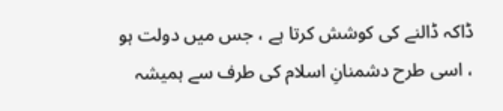ڈاکہ ڈالنے کی کوشش کرتا ہے ، جس میں دولت ہو ، اسی طرح دشمنانِ اسلام کی طرف سے ہمیشہ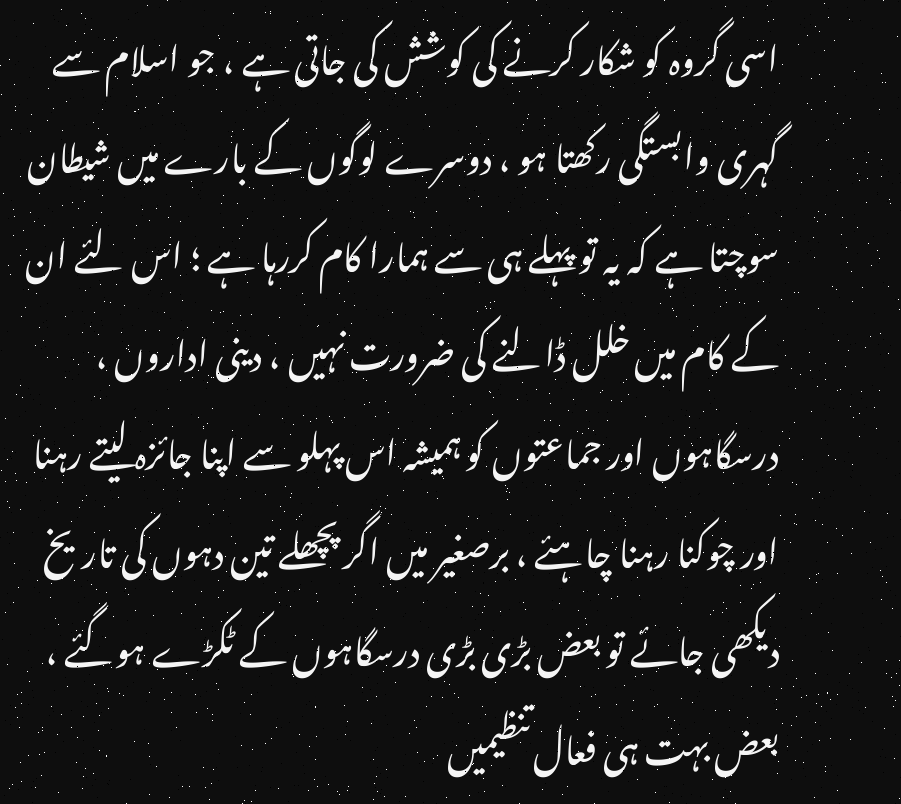اسی گروہ کو شکار کرنے کی کوشش کی جاتی ہے ، جو اسلام سے گہری وابستگی رکھتا ہو ، دوسرے لوگوں کے بارے میں شیطان سوچتا ہے کہ یہ تو پہلے ہی سے ہمارا کام کررہا ہے ؛ اس لئے ان کے کام میں خلل ڈالنے کی ضرورت نہیں ، دینی اداروں ، درسگاہوں اور جماعتوں کو ہمیشہ اس پہلو سے اپنا جائزہ لیتے رہنا اور چوکنا رہنا چاہئے ، برصغیر میں اگر پچھلے تین دہوں کی تاریخ دیکھی جائے تو بعض بڑی بڑی درسگاہوں کے ٹکڑے ہوگئے ، بعض بہت ہی فعال تنظیمیں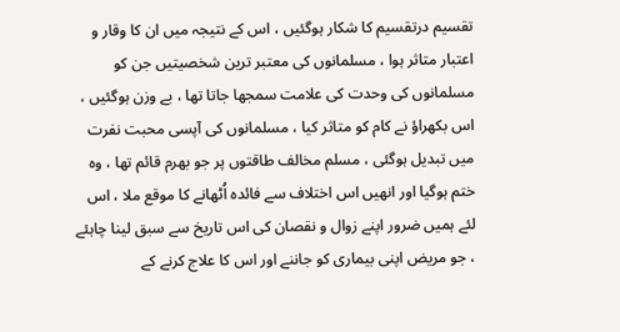تقسیم درتقسیم کا شکار ہوگئیں ، اس کے نتیجہ میں ان کا وقار و اعتبار متاثر ہوا ، مسلمانوں کی معتبر ترین شخصیتیں جن کو مسلمانوں کی وحدت کی علامت سمجھا جاتا تھا ، بے وزن ہوگئیں ، اس بکھراؤ نے کام کو متاثر کیا ، مسلمانوں کی آپسی محبت نفرت میں تبدیل ہوگئی ، مسلم مخالف طاقتوں پر جو بھرم قائم تھا ، وہ ختم ہوگیا اور انھیں اس اختلاف سے فائدہ اُٹھانے کا موقع ملا ، اس لئے ہمیں ضرور اپنے زوال و نقصان کی اس تاریخ سے سبق لینا چاہئے ، جو مریض اپنی بیماری کو جاننے اور اس کا علاج کرنے کے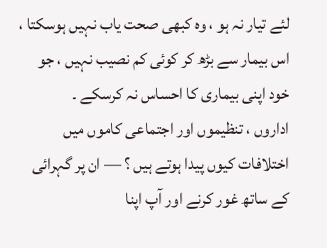لئے تیار نہ ہو ، وہ کبھی صحت یاب نہیں ہوسکتا ، اس بیمار سے بڑھ کر کوئی کم نصیب نہیں ، جو خود اپنی بیماری کا احساس نہ کرسکے ۔
اداروں ، تنظیموں اور اجتماعی کاموں میں اختلافات کیوں پیدا ہوتے ہیں ؟ — ان پر گہرائی کے ساتھ غور کرنے اور آپ اپنا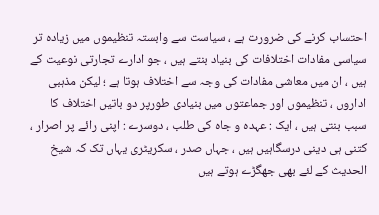احتساب کرنے کی ضرورت ہے ، سیاست سے وابستہ تنظیموں میں زیادہ تر سیاسی مفادات اختلافات کی بنیاد بنتے ہیں ، جو ادارے تجارتی نوعیت کے ہیں ، ان میں معاشی مفادات کی وجہ سے اختلاف ہوتا ہے ؛ لیکن مذہبی اداروں ، تنظیموں اور جماعتوں میں بنیادی طورپر دو باتیں اختلاف کا سبب بنتی ہیں ، ایک : عہدہ و جاہ کی طلب ، دوسرے : اپنی رائے پر اصرار ، کتنی ہی دینی درسگاہیں ہیں ، جہاں صدر ، سکریٹری یہاں تک کہ شیخ الحدیث کے لئے بھی جھگڑے ہوتے ہیں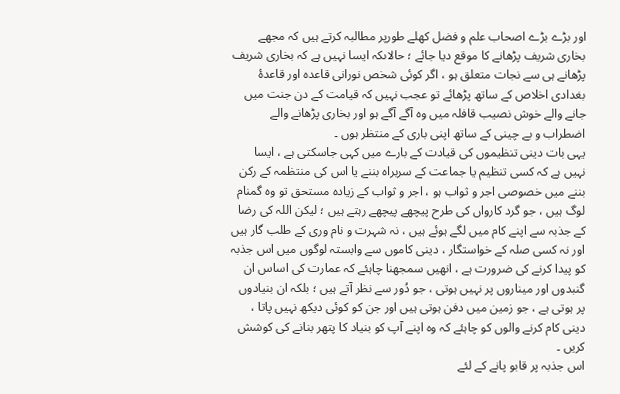اور بڑے بڑے اصحاب علم و فضل کھلے طورپر مطالبہ کرتے ہیں کہ مجھے بخاری شریف پڑھانے کا موقع دیا جائے ؛ حالاںکہ ایسا نہیں ہے کہ بخاری شریف پڑھانے ہی سے نجات متعلق ہو ، اگر کوئی شخص نورانی قاعدہ اور قاعدۂ بغدادی اخلاص کے ساتھ پڑھائے تو عجب نہیں کہ قیامت کے دن جنت میں جانے والے خوش نصیب قافلہ میں وہ آگے آگے ہو اور بخاری پڑھانے والے اضطراب و بے چینی کے ساتھ اپنی باری کے منتظر ہوں ۔
یہی بات دینی تنظیموں کی قیادت کے بارے میں کہی جاسکتی ہے ، ایسا نہیں ہے کہ کسی تنظیم یا جماعت کے سربراہ بننے یا اس کی منتظمہ کے رکن بننے میں خصوصی اجر و ثواب ہو ، اجر و ثواب کے زیادہ مستحق تو وہ گمنام لوگ ہیں ، جو گرد کارواں کی طرح پیچھے پیچھے رہتے ہیں ؛ لیکن اللہ کی رضا کے جذبہ سے اپنے کام میں لگے ہوئے ہیں ، نہ شہرت و نام وری کے طلب گار ہیں اور نہ کسی صلہ کے خواستگار ، دینی کاموں سے وابستہ لوگوں میں اس جذبہ کو پیدا کرنے کی ضرورت ہے ، انھیں سمجھنا چاہئے کہ عمارت کی اساس ان گنبدوں اور میناروں پر نہیں ہوتی ، جو دُور سے نظر آتے ہیں ؛ بلکہ ان بنیادوں پر ہوتی ہے ، جو زمین میں دفن ہوتی ہیں اور جن کو کوئی دیکھ نہیں پاتا ، دینی کام کرنے والوں کو چاہئے کہ وہ اپنے آپ کو بنیاد کا پتھر بنانے کی کوشش کریں ۔
اس جذبہ پر قابو پانے کے لئے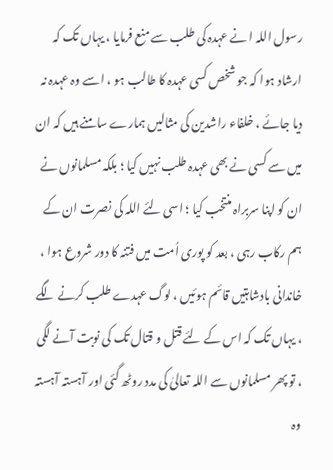رسول اللہ ا نے عہدہ کی طلب سے منع فرمایا ، یہاں تک کہ ارشاد ہوا کہ جو شخص کسی عہدہ کا طالب ہو ، اسے وہ عہدہ نہ دیا جائے ، خلفاء راشدین کی مثالیں ہمارے سامنے ہیں کہ ان میں سے کسی نے بھی عہدہ طلب نہیں کیا ؛ بلکہ مسلمانوں نے ان کو اپنا سربراہ منتخب کیا ؛ اسی لئے اللہ کی نصرت ان کے ہم رکاب رہی ، بعد کو پوری اُمت میں فتنہ کا دور شروع ہوا ، خاندانی بادشاہتیں قائم ہوئیں ، لوگ عہدے طلب کرنے لگے ، یہاں تک کہ اس کے لئے قتل و قتال تک کی نوبت آنے لگی ، تو پھر مسلمانوں سے اللہ تعالیٰ کی مدد روٹھ گئی اور آہستہ آہستہ وہ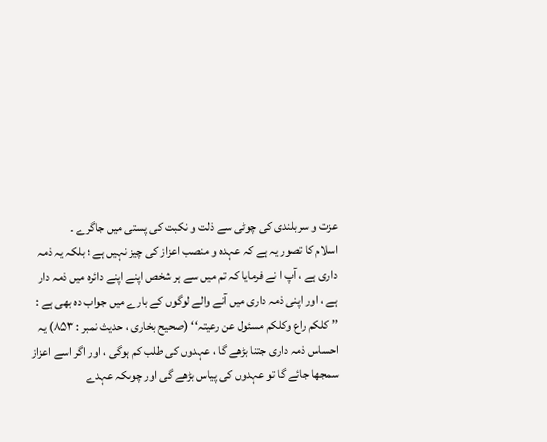عزت و سربلندی کی چوٹی سے ذلت و نکبت کی پستی میں جاگرے ۔
اسلام کا تصور یہ ہے کہ عہدہ و منصب اعزاز کی چیز نہیں ہے ؛ بلکہ یہ ذمہ داری ہے ، آپ ا نے فرمایا کہ تم میں سے ہر شخص اپنے اپنے دائرہ میں ذمہ دار ہے ، اور اپنی ذمہ داری میں آنے والے لوگوں کے بارے میں جواب دہ بھی ہے : ’’ کلکم راع وکلکم مسئول عن رعیتہ‘‘ (صحیح بخاری ، حدیث نمبر : ۸۵۳) یہ احساس ذمہ داری جتنا بڑھے گا ، عہدوں کی طلب کم ہوگی ، اور اگر اسے اعزاز سمجھا جائے گا تو عہدوں کی پیاس بڑھے گی اور چوںکہ عہدے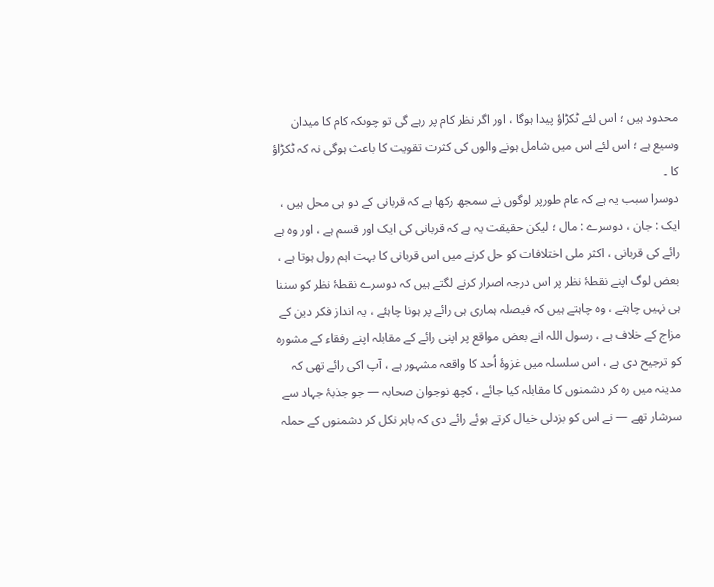محدود ہیں ؛ اس لئے ٹکڑاؤ پیدا ہوگا ، اور اگر نظر کام پر رہے گی تو چوںکہ کام کا میدان وسیع ہے ؛ اس لئے اس میں شامل ہونے والوں کی کثرت تقویت کا باعث ہوگی نہ کہ ٹکڑاؤ کا ۔
دوسرا سبب یہ ہے کہ عام طورپر لوگوں نے سمجھ رکھا ہے کہ قربانی کے دو ہی محل ہیں ، ایک : جان ، دوسرے : مال ؛ لیکن حقیقت یہ ہے کہ قربانی کی ایک اور قسم ہے ، اور وہ ہے رائے کی قربانی ، اکثر ملی اختلافات کو حل کرنے میں اس قربانی کا بہت اہم رول ہوتا ہے ، بعض لوگ اپنے نقطۂ نظر پر اس درجہ اصرار کرنے لگتے ہیں کہ دوسرے نقطۂ نظر کو سننا ہی نہیں چاہتے ، وہ چاہتے ہیں کہ فیصلہ ہماری ہی رائے پر ہونا چاہئے ، یہ انداز فکر دین کے مزاج کے خلاف ہے ، رسول اللہ انے بعض مواقع پر اپنی رائے کے مقابلہ اپنے رفقاء کے مشورہ کو ترجیح دی ہے ، اس سلسلہ میں غزوۂ اُحد کا واقعہ مشہور ہے ، آپ اکی رائے تھی کہ مدینہ میں رہ کر دشمنوں کا مقابلہ کیا جائے ، کچھ نوجوان صحابہ — جو جذبۂ جہاد سے سرشار تھے — نے اس کو بزدلی خیال کرتے ہوئے رائے دی کہ باہر نکل کر دشمنوں کے حملہ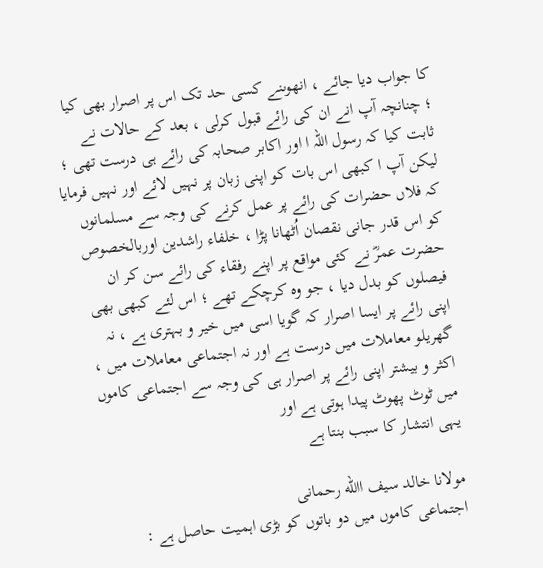کا جواب دیا جائے ، انھوںنے کسی حد تک اس پر اصرار بھی کیا ؛ چنانچہ آپ انے ان کی رائے قبول کرلی ، بعد کے حالات نے ثابت کیا کہ رسول اللہ ا اور اکابر صحابہ کی رائے ہی درست تھی ؛ لیکن آپ ا کبھی اس بات کو اپنی زبان پر نہیں لائے اور نہیں فرمایا کہ فلاں حضرات کی رائے پر عمل کرنے کی وجہ سے مسلمانوں کو اس قدر جانی نقصان اُٹھانا پڑا ، خلفاء راشدین اوربالخصوص حضرت عمرؓ نے کئی مواقع پر اپنے رفقاء کی رائے سن کر ان فیصلوں کو بدل دیا ، جو وہ کرچکے تھے ؛ اس لئے کبھی بھی اپنی رائے پر ایسا اصرار کہ گویا اسی میں خیر و بہتری ہے ، نہ گھریلو معاملات میں درست ہے اور نہ اجتماعی معاملات میں ، اکثر و بیشتر اپنی رائے پر اصرار ہی کی وجہ سے اجتماعی کاموں میں ٹوٹ پھوٹ پیدا ہوتی ہے اور
یہی انتشار کا سبب بنتا ہے

مولانا خالد سیف االله رحمانی
اجتماعی کاموں میں دو باتوں کو بڑی اہمیت حاصل ہے :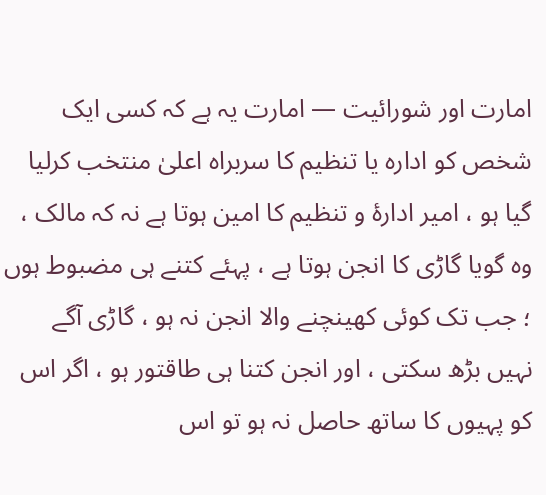امارت اور شورائیت — امارت یہ ہے کہ کسی ایک شخص کو ادارہ یا تنظیم کا سربراہ اعلیٰ منتخب کرلیا گیا ہو ، امیر ادارۂ و تنظیم کا امین ہوتا ہے نہ کہ مالک ، وہ گویا گاڑی کا انجن ہوتا ہے ، پہئے کتنے ہی مضبوط ہوں ؛ جب تک کوئی کھینچنے والا انجن نہ ہو ، گاڑی آگے نہیں بڑھ سکتی ، اور انجن کتنا ہی طاقتور ہو ، اگر اس کو پہیوں کا ساتھ حاصل نہ ہو تو اس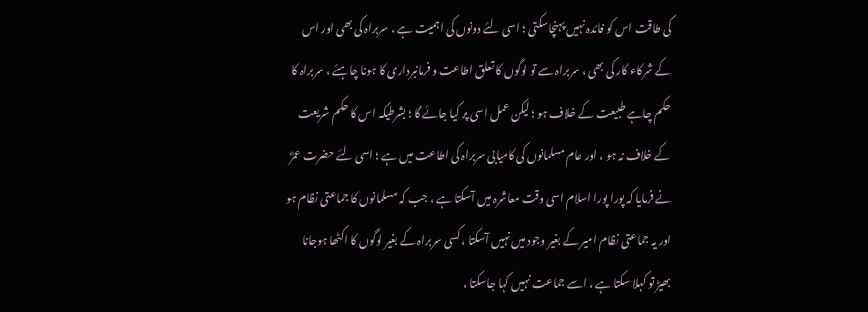کی طاقت اس کو فائدہ نہیں پہنچاسکتی ؛ اسی لئے دونوں کی اہمیت ہے ، سربراہ کی بھی اور اس کے شرکاء کار کی بھی ، سربراہ سے تو لوگوں کا تعلق اطاعت و فرمانبرداری کا ہونا چاہئے ، سربراہ کا حکم چاہے طبیعت کے خلاف ہو ؛ لیکن عمل اسی پر کیا جائے گا ؛ بشرطیکہ اس کا حکم شریعت کے خلاف نہ ہو ، اور عام مسلمانوں کی کامیابی سربراہ کی اطاعت میں ہے ؛ اسی لئے حضرت عمرؓ نے فرمایا کہ پورا پورا اسلام اسی وقت معاشرہ میں آسکتا ہے ، جب کہ مسلمانوں کا جماعتی نظام ہو اور یہ جماعتی نظام امیر کے بغیر وجود میں نہیں آسکتا ، کسی سربراہ کے بغیر لوگوں کا اکٹھا ہوجانا بھیڑ تو کہلا سکتا ہے ، اسے جماعت نہیں کہا جاسکتا ،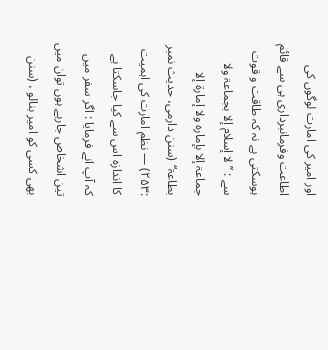اور امیر کی امارت لوگوں کی اطاعت وفرمانبرداری ہی سے قائم ہوسکتی ہے نہ کہ طاقت و قوت سے : ’’ لا إسلام إلا بجماعۃ ولا جماعۃ إلا بإمارہ ولا إمارۃ إلا بطاعۃ‘‘ (سنن دارمی، حدیث نمبر :۲۵۳) — نظم امارت کی اہمیت کا اندازہ اس سے کیا جاسکتا ہے کہ آپ انے فرمایا : اگر سفر میں تین اشخاص جارہے ہوں توان میں بھی کسی کو امیر بنالو ، (سنن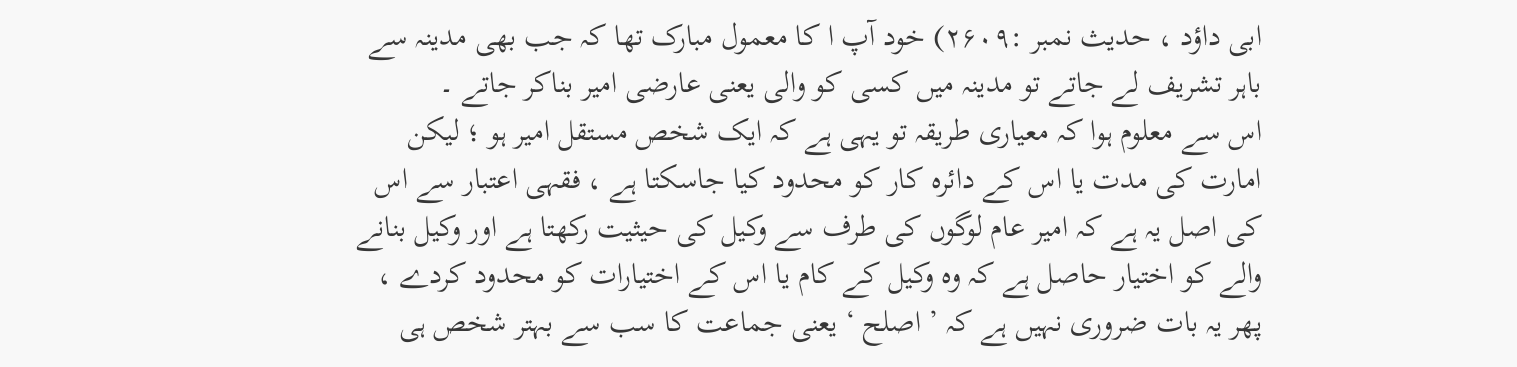ابی داؤد ، حدیث نمبر :۲۶۰۹) خود آپ ا کا معمول مبارک تھا کہ جب بھی مدینہ سے باہر تشریف لے جاتے تو مدینہ میں کسی کو والی یعنی عارضی امیر بناکر جاتے ۔
اس سے معلوم ہوا کہ معیاری طریقہ تو یہی ہے کہ ایک شخص مستقل امیر ہو ؛ لیکن امارت کی مدت یا اس کے دائرہ کار کو محدود کیا جاسکتا ہے ، فقہی اعتبار سے اس کی اصل یہ ہے کہ امیر عام لوگوں کی طرف سے وکیل کی حیثیت رکھتا ہے اور وکیل بنانے والے کو اختیار حاصل ہے کہ وہ وکیل کے کام یا اس کے اختیارات کو محدود کردے ، پھر یہ بات ضروری نہیں ہے کہ ’ اصلح ‘ یعنی جماعت کا سب سے بہتر شخص ہی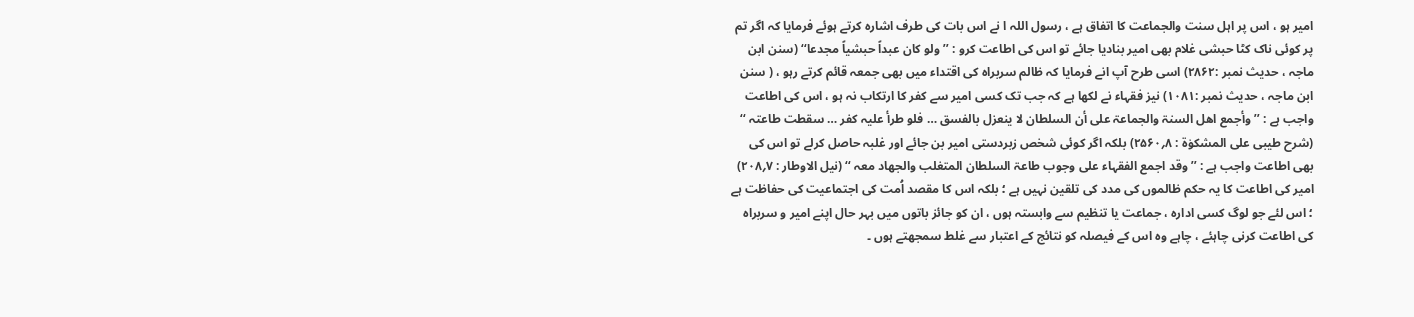امیر ہو ، اس پر اہل سنت والجماعت کا اتفاق ہے ، رسول اللہ ا نے اس بات کی طرف اشارہ کرتے ہوئے فرمایا کہ اگر تم پر کوئی ناک کٹا حبشی غلام بھی امیر بنادیا جائے تو اس کی اطاعت کرو : ’’ ولو کان عبداً حبشیاً مجدعا‘‘ (سنن ابن ماجہ ، حدیث نمبر :۲۸۶۲) اسی طرح آپ انے فرمایا کہ ظالم سربراہ کی اقتداء میں بھی جمعہ قائم کرتے رہو ، ( سنن ابن ماجہ ، حدیث نمبر :۱۰۸۱) نیز فقہاء نے لکھا ہے کہ جب تک کسی امیر سے کفر کا ارتکاب نہ ہو ، اس کی اطاعت واجب ہے : ’’ وأجمع اھل السنۃ والجماعۃ علی أن السلطان لا ینعزل بالفسق … فلو طرأ علیہ کفر … سقطت طاعتہ ‘‘ (شرح طیبی علی المشکوٰۃ : ۸؍۲۵۶۰) بلکہ اگر کوئی شخص زبردستی امیر بن جائے اور غلبہ حاصل کرلے تو اس کی بھی اطاعت واجب ہے : ’’ وقد اجمع الفقہاء علی وجوب طاعۃ السلطان المتغلب والجھاد معہ ‘‘ (نیل الاوطار : ۷؍۲۰۸) امیر کی اطاعت کا یہ حکم ظالموں کی مدد کی تلقین نہیں ہے ؛ بلکہ اس کا مقصد اُمت کی اجتماعیت کی حفاظت ہے ؛ اس لئے جو لوگ کسی ادارہ ، جماعت یا تنظیم سے وابستہ ہوں ، ان کو جائز باتوں میں بہر حال اپنے امیر و سربراہ کی اطاعت کرنی چاہئے ، چاہے وہ اس کے فیصلہ کو نتائج کے اعتبار سے غلط سمجھتے ہوں ۔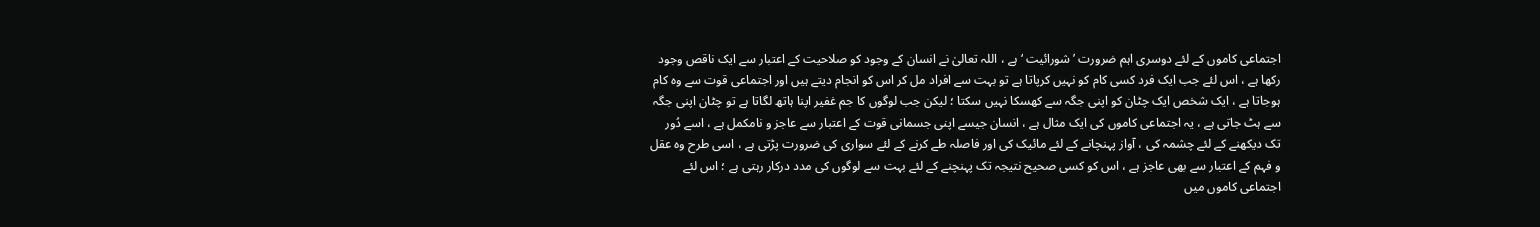اجتماعی کاموں کے لئے دوسری اہم ضرورت ’ شورائیت ‘ ہے ، اللہ تعالیٰ نے انسان کے وجود کو صلاحیت کے اعتبار سے ایک ناقص وجود رکھا ہے ، اس لئے جب ایک فرد کسی کام کو نہیں کرپاتا ہے تو بہت سے افراد مل کر اس کو انجام دیتے ہیں اور اجتماعی قوت سے وہ کام ہوجاتا ہے ، ایک شخص ایک چٹان کو اپنی جگہ سے کھسکا نہیں سکتا ؛ لیکن جب لوگوں کا جم غفیر اپنا ہاتھ لگاتا ہے تو چٹان اپنی جگہ سے ہٹ جاتی ہے ، یہ اجتماعی کاموں کی ایک مثال ہے ، انسان جیسے اپنی جسمانی قوت کے اعتبار سے عاجز و نامکمل ہے ، اسے دُور تک دیکھنے کے لئے چشمہ کی ، آواز پہنچانے کے لئے مائیک کی اور فاصلہ طے کرنے کے لئے سواری کی ضرورت پڑتی ہے ، اسی طرح وہ عقل و فہم کے اعتبار سے بھی عاجز ہے ، اس کو کسی صحیح نتیجہ تک پہنچنے کے لئے بہت سے لوگوں کی مدد درکار رہتی ہے ؛ اس لئے اجتماعی کاموں میں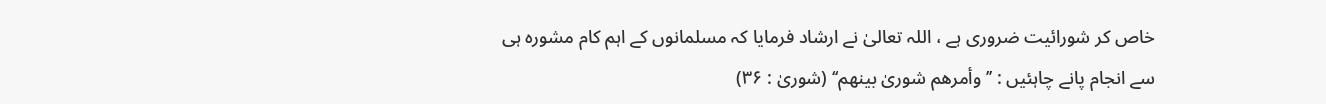خاص کر شورائیت ضروری ہے ، اللہ تعالیٰ نے ارشاد فرمایا کہ مسلمانوں کے اہم کام مشورہ ہی سے انجام پانے چاہئیں : ’’ وأمرھم شوریٰ بینھم‘‘ (شوریٰ : ۳۶)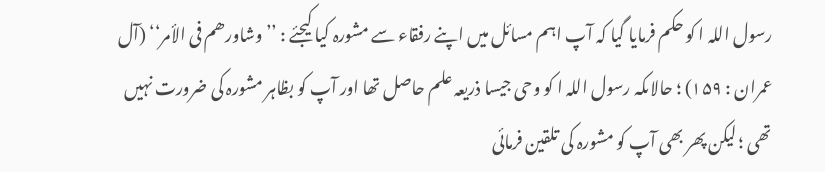رسول اللہ ا کو حکم فرمایا گیا کہ آپ اہم مسائل میں اپنے رفقاء سے مشورہ کیا کیجئے : ’’ وشاورھم فی الأمر‘‘ (آل عمران : ۱۵۹) ؛ حالاںکہ رسول اللہ ا کو وحی جیسا ذریعہ علم حاصل تھا اور آپ کو بظاہر مشورہ کی ضرورت نہیں تھی ؛ لیکن پھر بھی آپ کو مشورہ کی تلقین فرمائی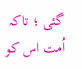گئی ؛ تاکہ اُمت اس کو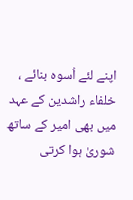اپنے لئے اُسوہ بنائے ، خلفاء راشدین کے عہد میں بھی امیر کے ساتھ شوریٰ ہوا کرتی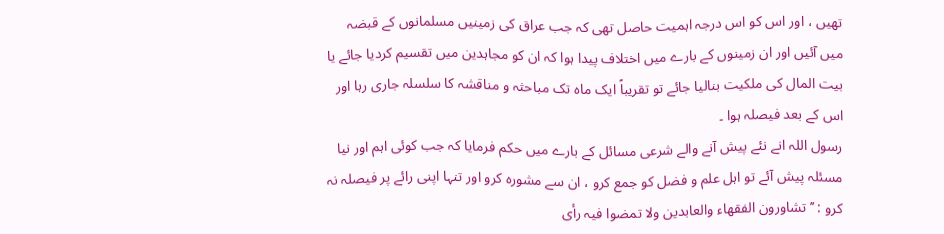تھیں ، اور اس کو اس درجہ اہمیت حاصل تھی کہ جب عراق کی زمینیں مسلمانوں کے قبضہ میں آئیں اور ان زمینوں کے بارے میں اختلاف پیدا ہوا کہ ان کو مجاہدین میں تقسیم کردیا جائے یا بیت المال کی ملکیت بنالیا جائے تو تقریباً ایک ماہ تک مباحثہ و مناقشہ کا سلسلہ جاری رہا اور اس کے بعد فیصلہ ہوا ۔
رسول اللہ انے نئے پیش آنے والے شرعی مسائل کے بارے میں حکم فرمایا کہ جب کوئی اہم اور نیا مسئلہ پیش آئے تو اہل علم و فضل کو جمع کرو ، ان سے مشورہ کرو اور تنہا اپنی رائے پر فیصلہ نہ کرو : ’’ تشاورون الفقھاء والعابدین ولا تمضوا فیہ رأی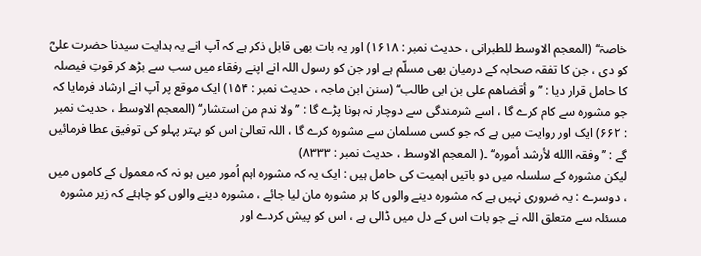خاصۃ‘‘ (المعجم الاوسط للطبرانی ، حدیث نمبر : ۱۶۱۸) اور یہ بات بھی قابل ذکر ہے کہ آپ انے یہ ہدایت سیدنا حضرت علیؓ کو دی ، جن کا تفقہ صحابہ کے درمیان بھی مسلّم ہے اور جن کو رسول اللہ انے اپنے رفقاء میں سب سے بڑھ کر قوتِ فیصلہ کا حامل قرار دیا : ’’ و أقضاھم علی بن ابی طالب‘‘ (سنن ابن ماجہ ، حدیث نمبر : ۱۵۴) ایک موقع پر آپ انے ارشاد فرمایا کہ جو مشورہ سے کام کرے گا ، اسے شرمندگی سے دوچار نہ ہونا پڑے گا : ’’ولا ندم من استشار‘‘ (المعجم الاوسط ، حدیث نمبر : ۶۶۲) ایک اور روایت میں ہے کہ جو کسی مسلمان سے مشورہ کرے گا ، اللہ تعالیٰ اس کو بہتر پہلو کی توفیق عطا فرمائیں گے : ’’ وفقہ االله لأرشد أمورہ‘‘ ۔( المعجم الاوسط ، حدیث نمبر : ۸۳۳۳)
لیکن مشورہ کے سلسلہ میں دو باتیں اہمیت کی حامل ہیں : ایک یہ کہ مشورہ اہم اُمور میں ہو نہ کہ معمول کے کاموں میں ، دوسرے : یہ ضروری نہیں ہے کہ مشورہ دینے والوں کا ہر مشورہ مان لیا جائے ، مشورہ دینے والوں کو چاہئے کہ زیر مشورہ مسئلہ سے متعلق اللہ نے جو بات اس کے دل میں ڈالی ہے ، اس کو پیش کردے اور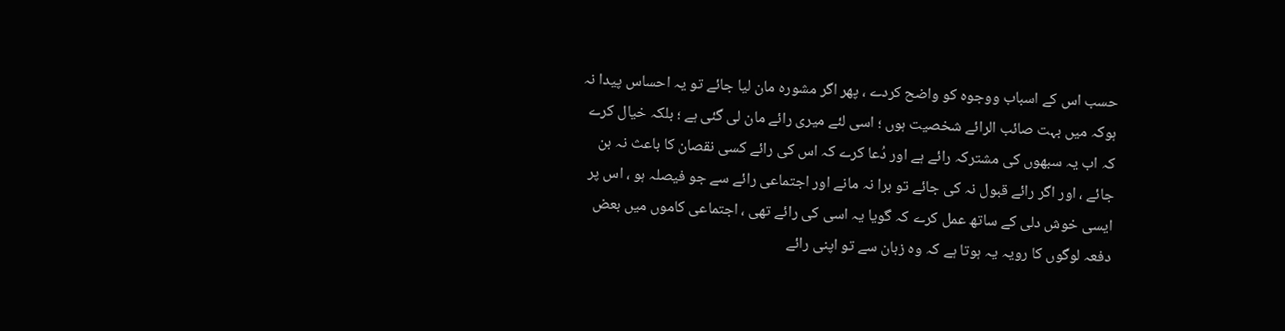حسب اس کے اسباب ووجوہ کو واضح کردے ، پھر اگر مشورہ مان لیا جائے تو یہ احساس پیدا نہ ہوکہ میں بہت صائب الرائے شخصیت ہوں ؛ اسی لئے میری رائے مان لی گئی ہے ؛ بلکہ خیال کرے کہ اب یہ سبھوں کی مشترکہ رائے ہے اور دُعا کرے کہ اس کی رائے کسی نقصان کا باعث نہ بن جائے ، اور اگر رائے قبول نہ کی جائے تو برا نہ مانے اور اجتماعی رائے سے جو فیصلہ ہو ، اس پر ایسی خوش دلی کے ساتھ عمل کرے کہ گویا یہ اسی کی رائے تھی ، اجتماعی کاموں میں بعض دفعہ لوگوں کا رویہ یہ ہوتا ہے کہ وہ زبان سے تو اپنی رائے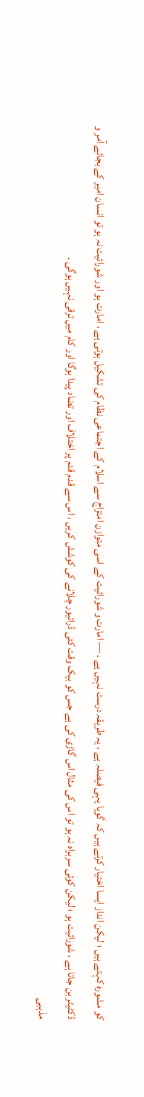کو مشورہ کہتے ہیں ؛ لیکن انداز ایسا اختیار کرتے ہیں کہ گویا یہی فیصلہ ہے ، یہ طریقہ درست نہیں ہے ، — امارت و شورائیت کے اسی متوازن امتزاج سے اسلام کے اجتماعی نظام کی تشکیل ہوتی ہے ، امارت ہو اور شورائیت نہ ہو تو انسان امیر کے بجائے آمر و ڈکٹیٹر بن جاتا ہے ، شورائیت ہو ؛ لیکن کوئی سربراہ نہ ہو تو اس کی مثال اس گاڑی کی ہے جس کو بیک وقت کئی ڈرائیور چلانے کی کوشش کریں ، اس سے قدم قدم پر اختلاف اور تضاد پیدا ہوگا اور کام میں ترقی نہیں ہوگی ۔
مذہبی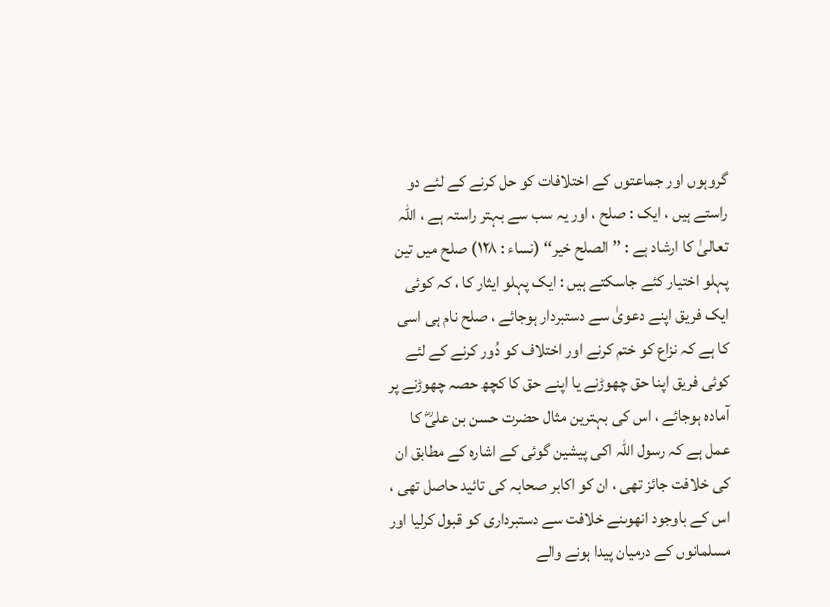گروہوں اور جماعتوں کے اختلافات کو حل کرنے کے لئے دو راستے ہیں ، ایک : صلح ، اور یہ سب سے بہتر راستہ ہے ، اللہ تعالیٰ کا ارشاد ہے : ’’ الصلح خیر‘‘ (نساء : ۱۲۸) صلح میں تین پہلو اختیار کئے جاسکتے ہیں : ایک پہلو ایثار کا ، کہ کوئی ایک فریق اپنے دعویٰ سے دستبردار ہوجائے ، صلح نام ہی اسی کا ہے کہ نزاع کو ختم کرنے اور اختلاف کو دُور کرنے کے لئے کوئی فریق اپنا حق چھوڑنے یا اپنے حق کا کچھ حصہ چھوڑنے پر آمادہ ہوجائے ، اس کی بہترین مثال حضرت حسن بن علیؓ کا عمل ہے کہ رسول اللہ اکی پیشین گوئی کے اشارہ کے مطابق ان کی خلافت جائز تھی ، ان کو اکابر صحابہ کی تائید حاصل تھی ، اس کے باوجود انھوںنے خلافت سے دستبرداری کو قبول کرلیا اور مسلمانوں کے درمیان پیدا ہونے والے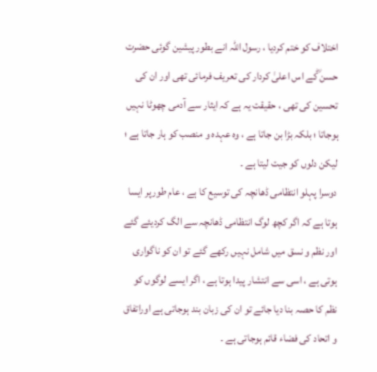اختلاف کو ختم کردیا ، رسول اللہ انے بطور پیشین گوئی حضرت حسن ؓکے اس اعلیٰ کردار کی تعریف فرمائی تھی اور ان کی تحسین کی تھی ، حقیقت یہ ہے کہ ایثار سے آدمی چھوٹا نہیں ہوجاتا ؛ بلکہ بڑا بن جاتا ہے ، وہ عہدہ و منصب کو ہار جاتا ہے ؛ لیکن دلوں کو جیت لیتا ہے ۔
دوسرا پہلو انتظامی ڈھانچہ کی توسیع کا ہے ، عام طورپر ایسا ہوتا ہے کہ اگر کچھ لوگ انتظامی ڈھانچہ سے الگ کردیئے گئے اور نظم و نسق میں شامل نہیں رکھے گئے تو ان کو ناگواری ہوتی ہے ، اسی سے انتشار پیدا ہوتا ہے ، اگر ایسے لوگوں کو نظم کا حصہ بنا دیا جائے تو ان کی زبان بند ہوجاتی ہے اوراتفاق و اتحاد کی فضاء قائم ہوجاتی ہے ۔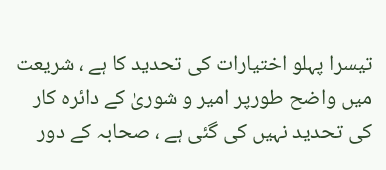تیسرا پہلو اختیارات کی تحدید کا ہے ، شریعت میں واضح طورپر امیر و شوریٰ کے دائرہ کار کی تحدید نہیں کی گئی ہے ، صحابہ کے دور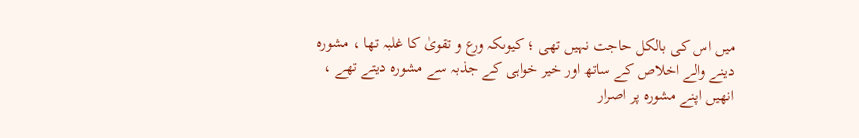میں اس کی بالکل حاجت نہیں تھی ؛ کیوںکہ ورع و تقویٰ کا غلبہ تھا ، مشورہ دینے والے اخلاص کے ساتھ اور خیر خواہی کے جذبہ سے مشورہ دیتے تھے ، انھیں اپنے مشورہ پر اصرار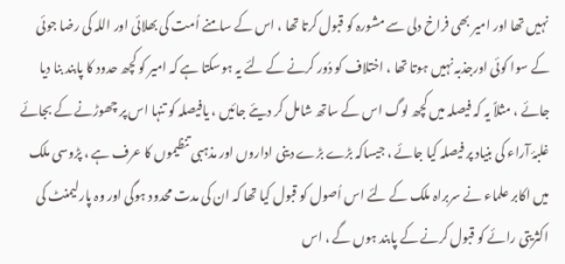نہیں تھا اور امیر بھی فراخ دلی سے مشورہ کو قبول کرتا تھا ، اس کے سامنے اُمت کی بھلائی اور اللہ کی رضا جوئی کے سوا کوئی اورجذبہ نہیں ہوتا تھا ، اختلاف کو دُور کرنے کے لئے یہ ہوسکتا ہے کہ امیر کو کچھ حدود کا پابند بنا دیا جائے ، مثلاً یہ کہ فیصلہ میں کچھ لوگ اس کے ساتھ شامل کر دیئے جائیں ، یافیصلہ کو تنہا اس پر چھوڑنے کے بجائے غلبۂ آراء کی بنیاد پر فیصلہ کیا جائے ، جیساکہ بڑے بڑے دینی اداروں اور مذہبی تنظیموں کا عرف ہے ، پڑوسی ملک میں اکابر علماء نے سربراہ ملک کے لئے اس اُصول کو قبول کیا تھا کہ ان کی مدت محدود ہوگی اور وہ پارلیمنٹ کی اکثریتی رائے کو قبول کرنے کے پابند ہوں گے ، اس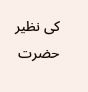کی نظیر حضرت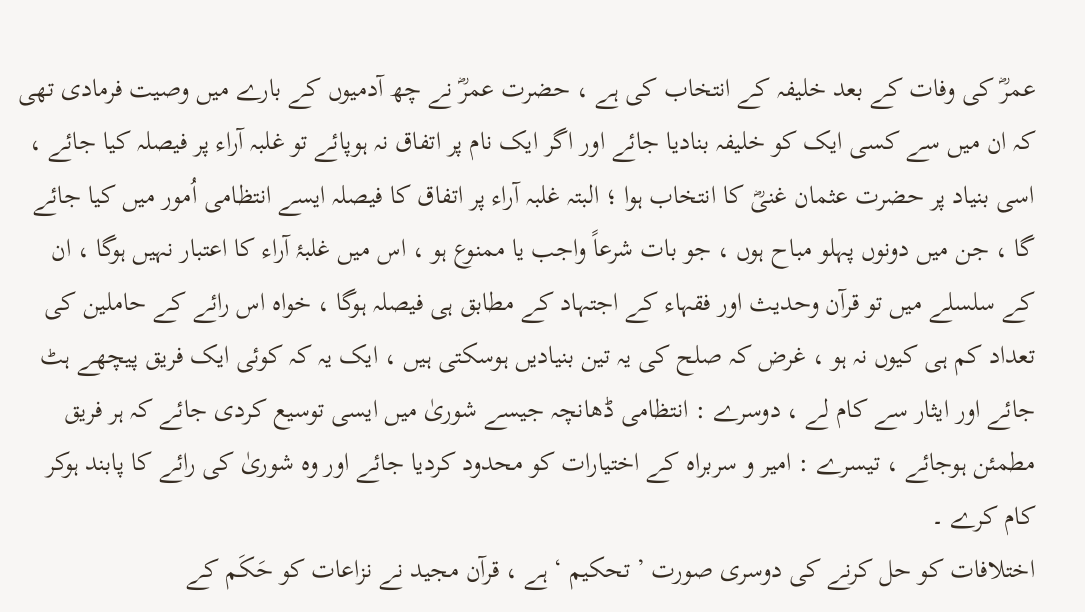عمرؓ کی وفات کے بعد خلیفہ کے انتخاب کی ہے ، حضرت عمرؓ نے چھ آدمیوں کے بارے میں وصیت فرمادی تھی کہ ان میں سے کسی ایک کو خلیفہ بنادیا جائے اور اگر ایک نام پر اتفاق نہ ہوپائے تو غلبہ آراء پر فیصلہ کیا جائے ، اسی بنیاد پر حضرت عثمان غنیؓ کا انتخاب ہوا ؛ البتہ غلبہ آراء پر اتفاق کا فیصلہ ایسے انتظامی اُمور میں کیا جائے گا ، جن میں دونوں پہلو مباح ہوں ، جو بات شرعاً واجب یا ممنوع ہو ، اس میں غلبۂ آراء کا اعتبار نہیں ہوگا ، ان کے سلسلے میں تو قرآن وحدیث اور فقہاء کے اجتہاد کے مطابق ہی فیصلہ ہوگا ، خواہ اس رائے کے حاملین کی تعداد کم ہی کیوں نہ ہو ، غرض کہ صلح کی یہ تین بنیادیں ہوسکتی ہیں ، ایک یہ کہ کوئی ایک فریق پیچھے ہٹ جائے اور ایثار سے کام لے ، دوسرے : انتظامی ڈھانچہ جیسے شوریٰ میں ایسی توسیع کردی جائے کہ ہر فریق مطمئن ہوجائے ، تیسرے : امیر و سربراہ کے اختیارات کو محدود کردیا جائے اور وہ شوریٰ کی رائے کا پابند ہوکر کام کرے ۔
اختلافات کو حل کرنے کی دوسری صورت ’ تحکیم ‘ ہے ، قرآن مجید نے نزاعات کو حَکَم کے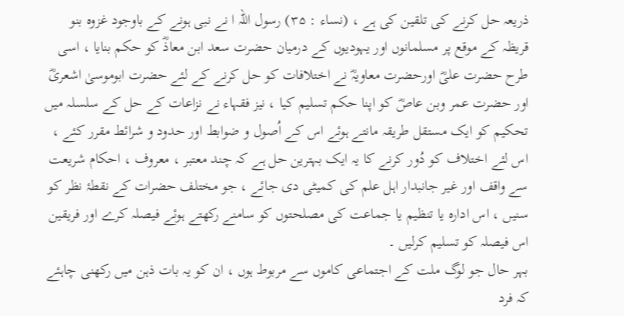ذریعہ حل کرنے کی تلقین کی ہے ، (نساء : ۳۵) رسول اللہ ا نے نبی ہونے کے باوجود غزوہ بنو قریظہ کے موقع پر مسلمانوں اور یہودیوں کے درمیان حضرت سعد ابن معاذؓ کو حکم بنایا ، اسی طرح حضرت علیؓ اورحضرت معاویہؓ نے اختلافات کو حل کرنے کے لئے حضرت ابوموسیٰ اشعریؓ اور حضرت عمر وبن عاصؓ کو اپنا حکم تسلیم کیا ، نیز فقہاء نے نزاعات کے حل کے سلسلہ میں تحکیم کو ایک مستقل طریقہ مانتے ہوئے اس کے اُصول و ضوابط اور حدود و شرائط مقرر کئے ، اس لئے اختلاف کو دُور کرنے کا یہ ایک بہترین حل ہے کہ چند معتبر ، معروف ، احکام شریعت سے واقف اور غیر جانبدار اہل علم کی کمیٹی دی جائے ، جو مختلف حضرات کے نقطۂ نظر کو سنیں ، اس ادارہ یا تنظیم یا جماعت کی مصلحتوں کو سامنے رکھتے ہوئے فیصلہ کرے اور فریقین اس فیصلہ کو تسلیم کرلیں ۔
بہر حال جو لوگ ملت کے اجتماعی کاموں سے مربوط ہوں ، ان کو یہ بات ذہن میں رکھنی چاہئے کہ فرد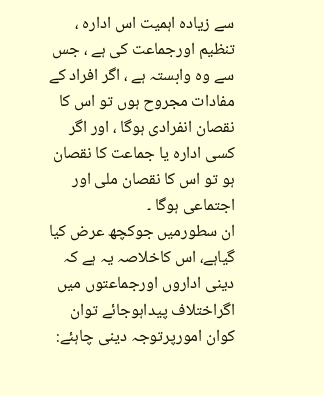سے زیادہ اہمیت اس ادارہ ، تنظیم اورجماعت کی ہے ، جس سے وہ وابستہ ہے ، اگر افراد کے مفادات مجروح ہوں تو اس کا نقصان انفرادی ہوگا ، اور اگر کسی ادارہ یا جماعت کا نقصان ہو تو اس کا نقصان ملی اور اجتماعی ہوگا ۔
ان سطورمیں جوکچھ عرض کیا گیاہے، اس کاخلاصہ یہ ہے کہ دینی اداروں اورجماعتوں میں اگراختلاف پیداہوجائے توان کوان امورپرتوجہ دینی چاہئے: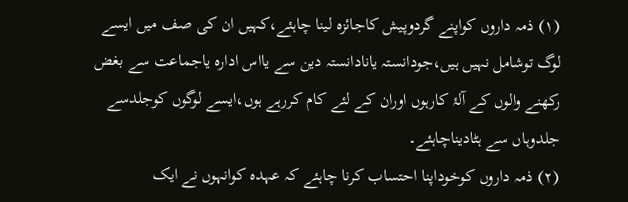(۱) ذمہ داروں کواپنے گردوپیش کاجائزہ لینا چاہئے،کہیں ان کی صف میں ایسے لوگ توشامل نہیں ہیں،جودانستہ یانادانستہ دین سے یااس ادارہ یاجماعت سے بغض رکھنے والوں کے آلۂ کارہوں اوران کے لئے کام کررہے ہوں،ایسے لوگوں کوجلدسے جلدوہاں سے ہٹادیناچاہئے۔
(۲) ذمہ داروں کوخوداپنا احتساب کرنا چاہئے کہ عہدہ کوانہوں نے ایک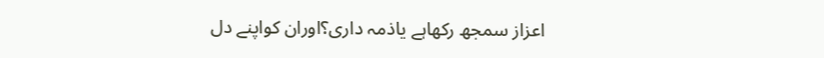اعزاز سمجھ رکھاہے یاذمہ داری؟اوران کواپنے دل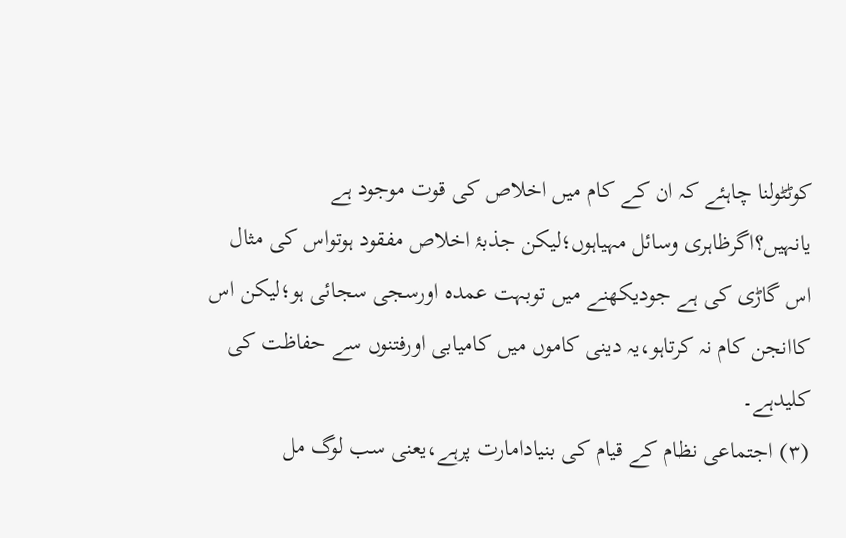کوٹٹولنا چاہئے کہ ان کے کام میں اخلاص کی قوت موجود ہے یانہیں؟اگرظاہری وسائل مہیاہوں؛لیکن جذبۂ اخلاص مفقود ہوتواس کی مثال اس گاڑی کی ہے جودیکھنے میں توبہت عمدہ اورسجی سجائی ہو؛لیکن اس کاانجن کام نہ کرتاہو،یہ دینی کاموں میں کامیابی اورفتنوں سے حفاظت کی کلیدہے۔
(۳) اجتماعی نظام کے قیام کی بنیادامارت پرہے،یعنی سب لوگ مل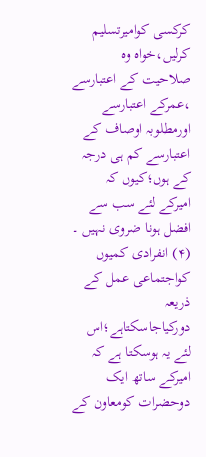کرکسی کوامیرتسلیم کرلیں،خواہ وہ صلاحیت کے اعتبارسے ،عمرکے اعتبارسے اورمطلوبہ اوصاف کے اعتبارسے کم ہی درجہ کے ہوں؛کیوں کہ امیرکے لئے سب سے افضل ہونا ضروی نہیں ۔
(۴) انفرادی کمیوں کواجتماعی عمل کے ذریعہ دورکیاجاسکتاہے؛اس لئے یہ ہوسکتا ہے کہ امیرکے ساتھ ایک دوحضرات کومعاون کے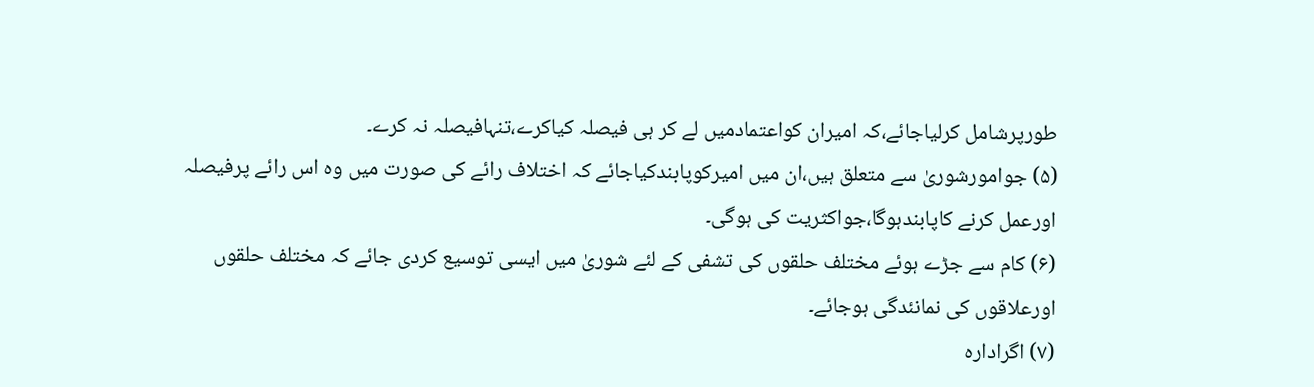طورپرشامل کرلیاجائے،کہ امیران کواعتمادمیں لے کر ہی فیصلہ کیاکرے،تنہافیصلہ نہ کرے۔
(۵) جوامورشوریٰ سے متعلق ہیں،ان میں امیرکوپابندکیاجائے کہ اختلاف رائے کی صورت میں وہ اس رائے پرفیصلہ اورعمل کرنے کاپابندہوگا،جواکثریت کی ہوگی۔
(۶) کام سے جڑے ہوئے مختلف حلقوں کی تشفی کے لئے شوریٰ میں ایسی توسیع کردی جائے کہ مختلف حلقوں اورعلاقوں کی نمانئدگی ہوجائے۔
(۷) اگرادارہ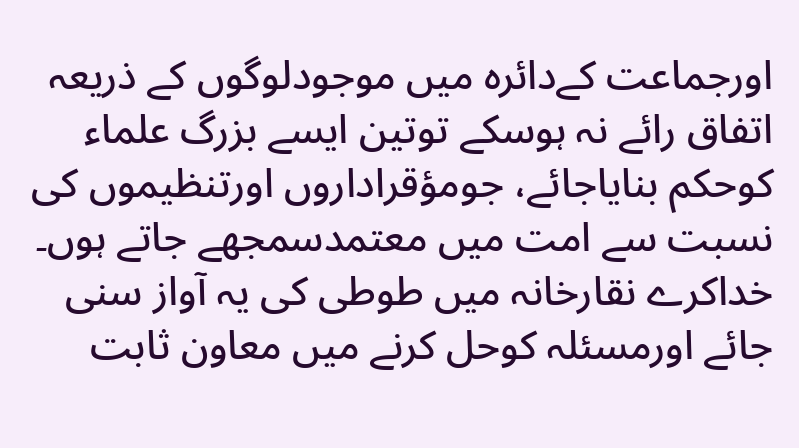اورجماعت کےدائرہ میں موجودلوگوں کے ذریعہ اتفاق رائے نہ ہوسکے توتین ایسے بزرگ علماء کوحکم بنایاجائے، جومؤقراداروں اورتنظیموں کی نسبت سے امت میں معتمدسمجھے جاتے ہوں۔
خداکرے نقارخانہ میں طوطی کی یہ آواز سنی جائے اورمسئلہ کوحل کرنے میں معاون ثابت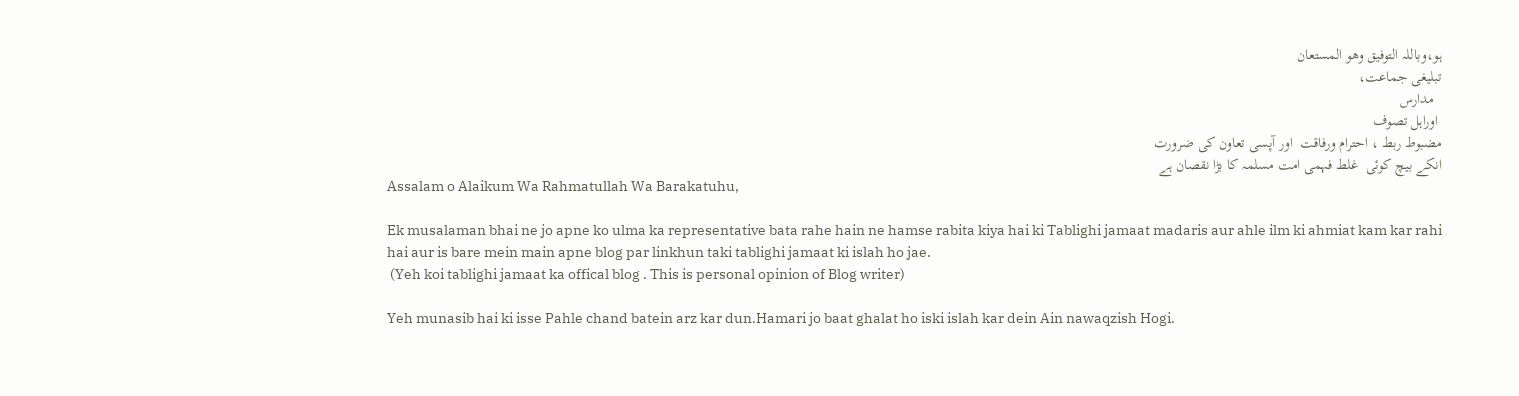ہو،وباللہ التوفیق وھو المستعان
تبلیغی جماعت،
  مدارس
 اوراہل تصوف
مضبوط ربط ، احترام ورفاقت  اور آپسی تعاون کی ضرورت
انکے بیچ کوئی  غلط فہمی امت مسلمہ کا بڑا نقصان ہے
Assalam o Alaikum Wa Rahmatullah Wa Barakatuhu,

Ek musalaman bhai ne jo apne ko ulma ka representative bata rahe hain ne hamse rabita kiya hai ki Tablighi jamaat madaris aur ahle ilm ki ahmiat kam kar rahi hai aur is bare mein main apne blog par linkhun taki tablighi jamaat ki islah ho jae.
 (Yeh koi tablighi jamaat ka offical blog . This is personal opinion of Blog writer)

Yeh munasib hai ki isse Pahle chand batein arz kar dun.Hamari jo baat ghalat ho iski islah kar dein Ain nawaqzish Hogi.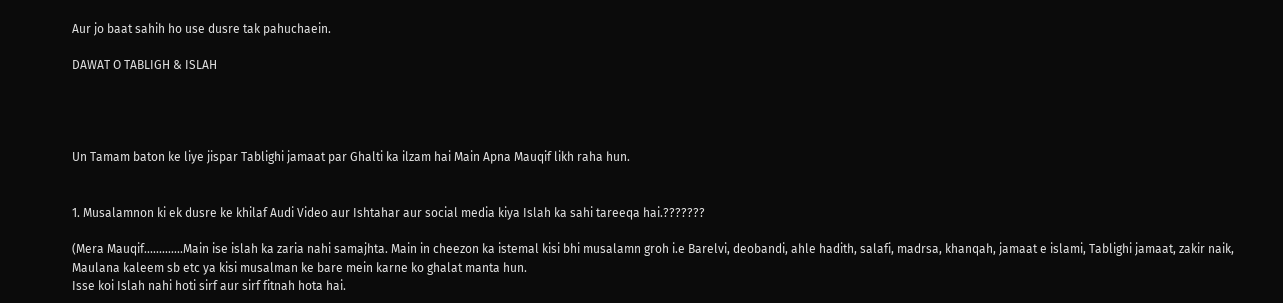Aur jo baat sahih ho use dusre tak pahuchaein.

DAWAT O TABLIGH & ISLAH




Un Tamam baton ke liye jispar Tablighi jamaat par Ghalti ka ilzam hai Main Apna Mauqif likh raha hun.


1. Musalamnon ki ek dusre ke khilaf Audi Video aur Ishtahar aur social media kiya Islah ka sahi tareeqa hai.???????

(Mera Mauqif.............Main ise islah ka zaria nahi samajhta. Main in cheezon ka istemal kisi bhi musalamn groh i.e Barelvi, deobandi, ahle hadith, salafi, madrsa, khanqah, jamaat e islami, Tablighi jamaat, zakir naik, Maulana kaleem sb etc ya kisi musalman ke bare mein karne ko ghalat manta hun.
Isse koi Islah nahi hoti sirf aur sirf fitnah hota hai.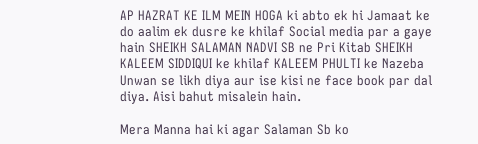AP HAZRAT KE ILM MEIN HOGA ki abto ek hi Jamaat ke do aalim ek dusre ke khilaf Social media par a gaye hain SHEIKH SALAMAN NADVI SB ne Pri Kitab SHEIKH KALEEM SIDDIQUI ke khilaf KALEEM PHULTI ke Nazeba Unwan se likh diya aur ise kisi ne face book par dal diya. Aisi bahut misalein hain.

Mera Manna hai ki agar Salaman Sb ko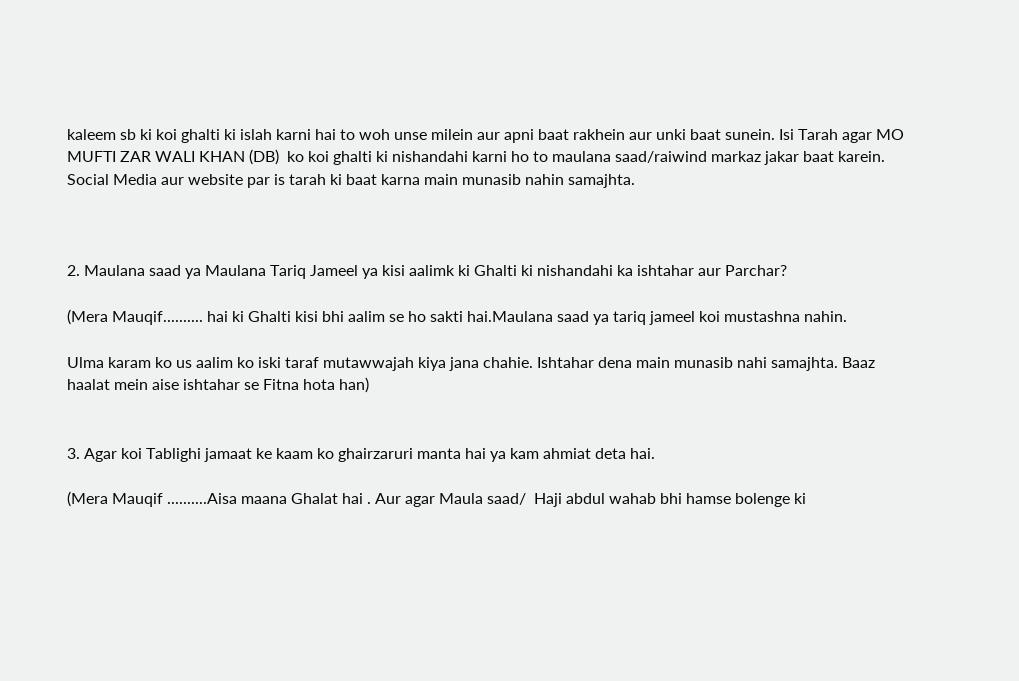kaleem sb ki koi ghalti ki islah karni hai to woh unse milein aur apni baat rakhein aur unki baat sunein. Isi Tarah agar MO MUFTI ZAR WALI KHAN (DB)  ko koi ghalti ki nishandahi karni ho to maulana saad/raiwind markaz jakar baat karein. Social Media aur website par is tarah ki baat karna main munasib nahin samajhta.



2. Maulana saad ya Maulana Tariq Jameel ya kisi aalimk ki Ghalti ki nishandahi ka ishtahar aur Parchar?

(Mera Mauqif.......... hai ki Ghalti kisi bhi aalim se ho sakti hai.Maulana saad ya tariq jameel koi mustashna nahin.

Ulma karam ko us aalim ko iski taraf mutawwajah kiya jana chahie. Ishtahar dena main munasib nahi samajhta. Baaz haalat mein aise ishtahar se Fitna hota han)


3. Agar koi Tablighi jamaat ke kaam ko ghairzaruri manta hai ya kam ahmiat deta hai.

(Mera Mauqif ..........Aisa maana Ghalat hai . Aur agar Maula saad/  Haji abdul wahab bhi hamse bolenge ki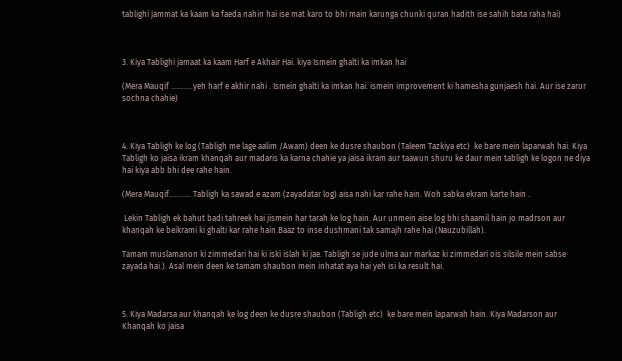tablighi jammat ka kaam ka faeda nahin hai ise mat karo to bhi main karunga chunki quran hadith ise sahih bata raha hai)



3. Kiya Tablighi jamaat ka kaam Harf e Akhair Hai. kiya Ismein ghalti ka imkan hai

(Mera Mauqif ...........yeh harf e akhir nahi . Ismein ghalti ka imkan hai. ismein improvement ki hamesha gunjaesh hai. Aur ise zarur sochna chahie)



4. Kiya Tabligh ke log (Tabligh me lage aalim /Awam) deen ke dusre shaubon (Taleem Tazkiya etc)  ke bare mein laparwah hai. Kiya Tabligh ko jaisa ikram khanqah aur madaris ka karna chahie ya jaisa ikram aur taawun shuru ke daur mein tabligh ke logon ne diya hai kiya abb bhi dee rahe hain.

(Mera Mauqif........... Tabligh ka sawad e azam (zayadatar log) aisa nahi kar rahe hain. Woh sabka ekram karte hain .

 Lekin Tabligh ek bahut badi tahreek hai jismein har tarah ke log hain. Aur unmein aise log bhi shaamil hain jo madrson aur khanqah ke beikrami ki ghalti kar rahe hain.Baaz to inse dushmani tak samajh rahe hai (Nauzubillah).

Tamam muslamanon ki zimmedari hai ki iski islah ki jae. Tabligh se jude ulma aur markaz ki zimmedari ois silsile mein sabse zayada hai.). Asal mein deen ke tamam shaubon mein inhatat aya hai yeh isi ka result hai.



5. Kiya Madarsa aur khanqah ke log deen ke dusre shaubon (Tabligh etc)  ke bare mein laparwah hain. Kiya Madarson aur Khanqah ko jaisa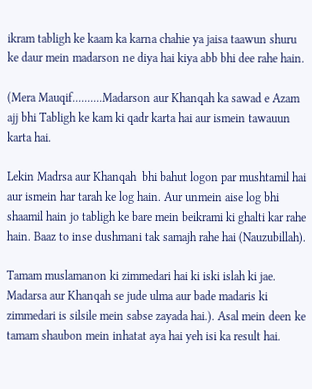ikram tabligh ke kaam ka karna chahie ya jaisa taawun shuru ke daur mein madarson ne diya hai kiya abb bhi dee rahe hain.

(Mera Mauqif..........Madarson aur Khanqah ka sawad e Azam ajj bhi Tabligh ke kam ki qadr karta hai aur ismein tawauun karta hai.

Lekin Madrsa aur Khanqah  bhi bahut logon par mushtamil hai aur ismein har tarah ke log hain. Aur unmein aise log bhi shaamil hain jo tabligh ke bare mein beikrami ki ghalti kar rahe hain. Baaz to inse dushmani tak samajh rahe hai (Nauzubillah).

Tamam muslamanon ki zimmedari hai ki iski islah ki jae. Madarsa aur Khanqah se jude ulma aur bade madaris ki zimmedari is silsile mein sabse zayada hai.). Asal mein deen ke tamam shaubon mein inhatat aya hai yeh isi ka result hai.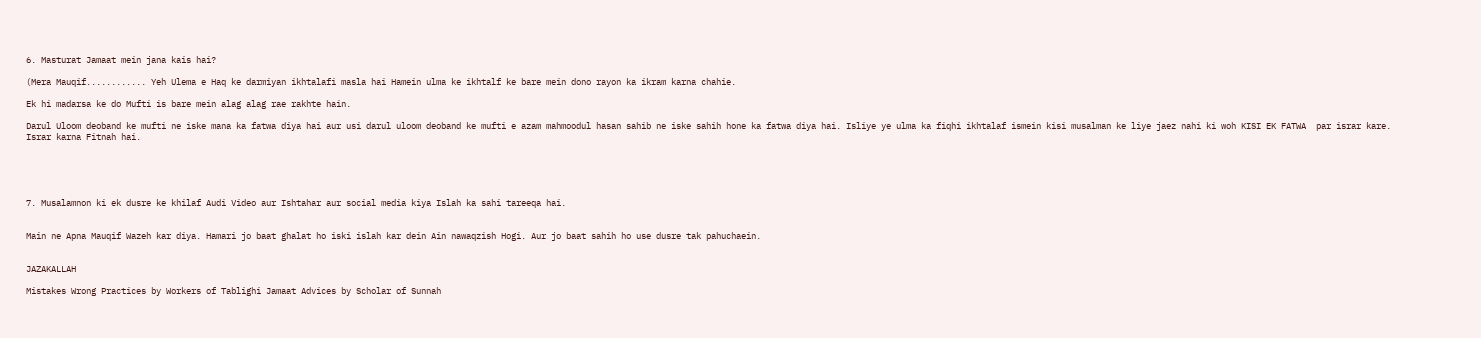6. Masturat Jamaat mein jana kais hai?

(Mera Mauqif............ Yeh Ulema e Haq ke darmiyan ikhtalafi masla hai Hamein ulma ke ikhtalf ke bare mein dono rayon ka ikram karna chahie.

Ek hi madarsa ke do Mufti is bare mein alag alag rae rakhte hain.

Darul Uloom deoband ke mufti ne iske mana ka fatwa diya hai aur usi darul uloom deoband ke mufti e azam mahmoodul hasan sahib ne iske sahih hone ka fatwa diya hai. Isliye ye ulma ka fiqhi ikhtalaf ismein kisi musalman ke liye jaez nahi ki woh KISI EK FATWA  par israr kare. Israr karna Fitnah hai.





7. Musalamnon ki ek dusre ke khilaf Audi Video aur Ishtahar aur social media kiya Islah ka sahi tareeqa hai.


Main ne Apna Mauqif Wazeh kar diya. Hamari jo baat ghalat ho iski islah kar dein Ain nawaqzish Hogi. Aur jo baat sahih ho use dusre tak pahuchaein.


JAZAKALLAH

Mistakes Wrong Practices by Workers of Tablighi Jamaat Advices by Scholar of Sunnah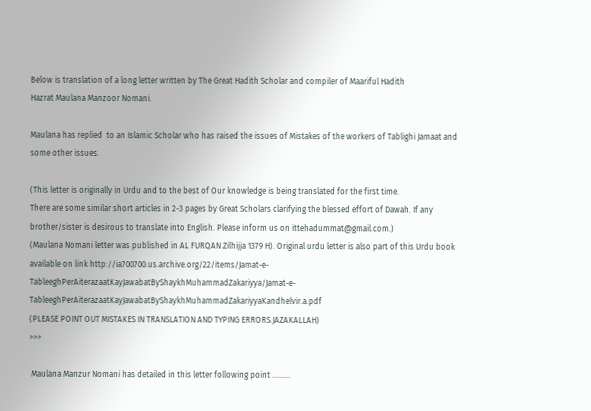Below is translation of a long letter written by The Great Hadith Scholar and compiler of Maariful Hadith
Hazrat Maulana Manzoor Nomani.

Maulana has replied  to an Islamic Scholar who has raised the issues of Mistakes of the workers of Tablighi Jamaat and some other issues.

(This letter is originally in Urdu and to the best of Our knowledge is being translated for the first time.
There are some similar short articles in 2-3 pages by Great Scholars clarifying the blessed effort of Dawah. If any brother/sister is desirous to translate into English. Please inform us on ittehadummat@gmail.com.)
(Maulana Nomani letter was published in AL FURQAN Zilhijja 1379 H). Original urdu letter is also part of this Urdu book available on link http://ia700700.us.archive.org/22/items/Jamat-e-TableeghPerAiterazaatKayJawabatByShaykhMuhammadZakariyya/Jamat-e-TableeghPerAiterazaatKayJawabatByShaykhMuhammadZakariyyaKandhelvir.a.pdf
(PLEASE POINT OUT MISTAKES IN TRANSLATION AND TYPING ERRORS.JAZAKALLAH)
>>>

 Maulana Manzur Nomani has detailed in this letter following point .........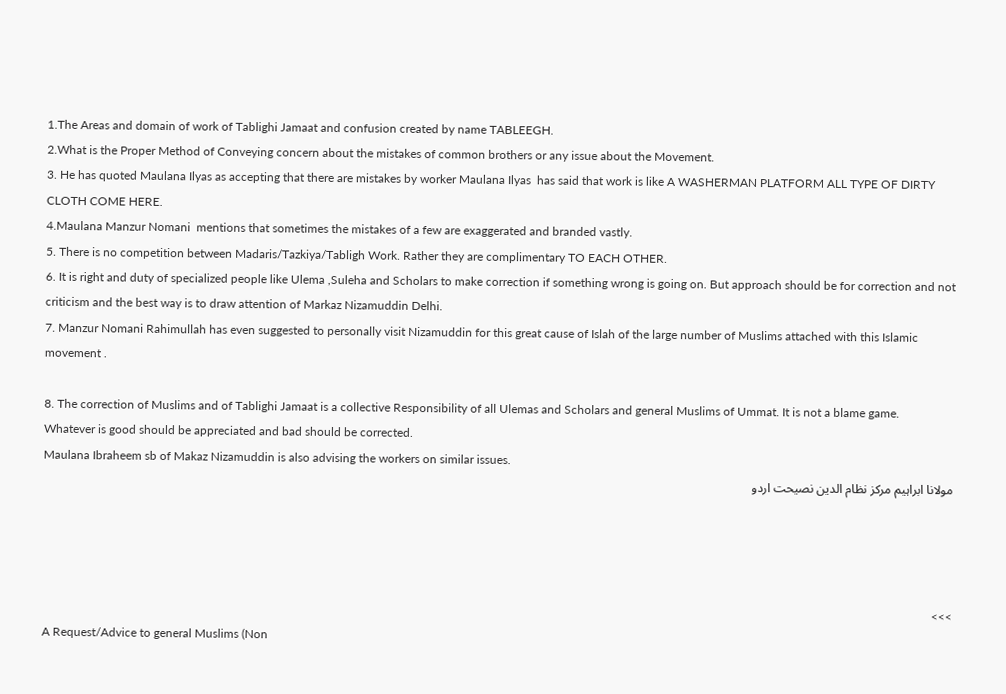1.The Areas and domain of work of Tablighi Jamaat and confusion created by name TABLEEGH.
2.What is the Proper Method of Conveying concern about the mistakes of common brothers or any issue about the Movement.
3. He has quoted Maulana Ilyas as accepting that there are mistakes by worker Maulana Ilyas  has said that work is like A WASHERMAN PLATFORM ALL TYPE OF DIRTY CLOTH COME HERE.
4.Maulana Manzur Nomani  mentions that sometimes the mistakes of a few are exaggerated and branded vastly.
5. There is no competition between Madaris/Tazkiya/Tabligh Work. Rather they are complimentary TO EACH OTHER.
6. It is right and duty of specialized people like Ulema ,Suleha and Scholars to make correction if something wrong is going on. But approach should be for correction and not criticism and the best way is to draw attention of Markaz Nizamuddin Delhi.
7. Manzur Nomani Rahimullah has even suggested to personally visit Nizamuddin for this great cause of Islah of the large number of Muslims attached with this Islamic movement .

8. The correction of Muslims and of Tablighi Jamaat is a collective Responsibility of all Ulemas and Scholars and general Muslims of Ummat. It is not a blame game.
Whatever is good should be appreciated and bad should be corrected.
Maulana Ibraheem sb of Makaz Nizamuddin is also advising the workers on similar issues.
مولانا ابراہیم مرکز نظام الدین نصیحت اردو




>>>
A Request/Advice to general Muslims (Non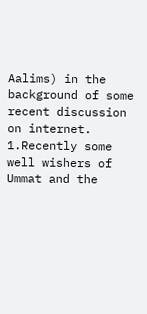Aalims) in the background of some recent discussion on internet.
1.Recently some well wishers of Ummat and the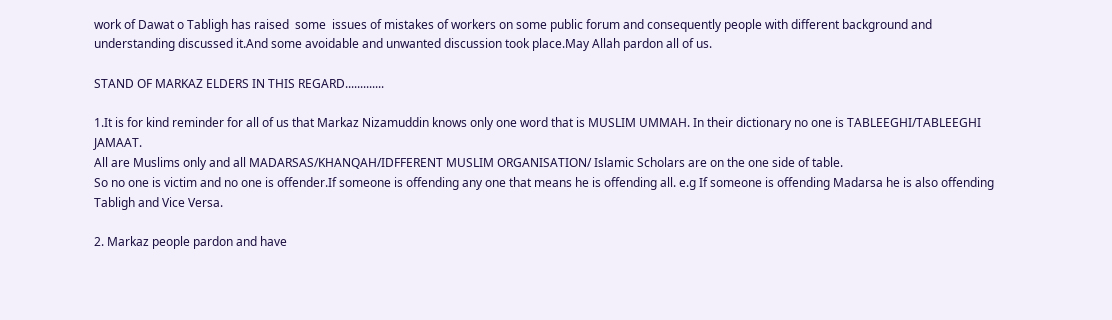work of Dawat o Tabligh has raised  some  issues of mistakes of workers on some public forum and consequently people with different background and understanding discussed it.And some avoidable and unwanted discussion took place.May Allah pardon all of us.

STAND OF MARKAZ ELDERS IN THIS REGARD.............

1.It is for kind reminder for all of us that Markaz Nizamuddin knows only one word that is MUSLIM UMMAH. In their dictionary no one is TABLEEGHI/TABLEEGHI JAMAAT.
All are Muslims only and all MADARSAS/KHANQAH/IDFFERENT MUSLIM ORGANISATION/ Islamic Scholars are on the one side of table.
So no one is victim and no one is offender.If someone is offending any one that means he is offending all. e.g If someone is offending Madarsa he is also offending Tabligh and Vice Versa.

2. Markaz people pardon and have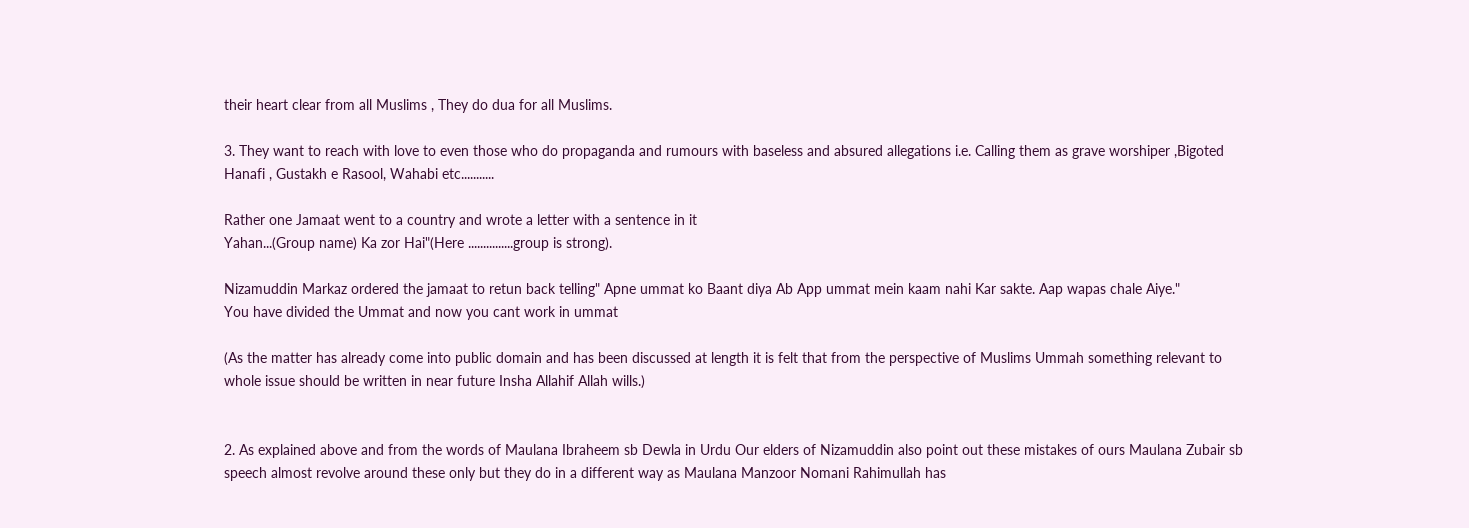their heart clear from all Muslims , They do dua for all Muslims.

3. They want to reach with love to even those who do propaganda and rumours with baseless and absured allegations i.e. Calling them as grave worshiper ,Bigoted Hanafi , Gustakh e Rasool, Wahabi etc...........

Rather one Jamaat went to a country and wrote a letter with a sentence in it
Yahan...(Group name) Ka zor Hai"(Here ...............group is strong).

Nizamuddin Markaz ordered the jamaat to retun back telling" Apne ummat ko Baant diya Ab App ummat mein kaam nahi Kar sakte. Aap wapas chale Aiye."
You have divided the Ummat and now you cant work in ummat

(As the matter has already come into public domain and has been discussed at length it is felt that from the perspective of Muslims Ummah something relevant to whole issue should be written in near future Insha Allahif Allah wills.)


2. As explained above and from the words of Maulana Ibraheem sb Dewla in Urdu Our elders of Nizamuddin also point out these mistakes of ours Maulana Zubair sb speech almost revolve around these only but they do in a different way as Maulana Manzoor Nomani Rahimullah has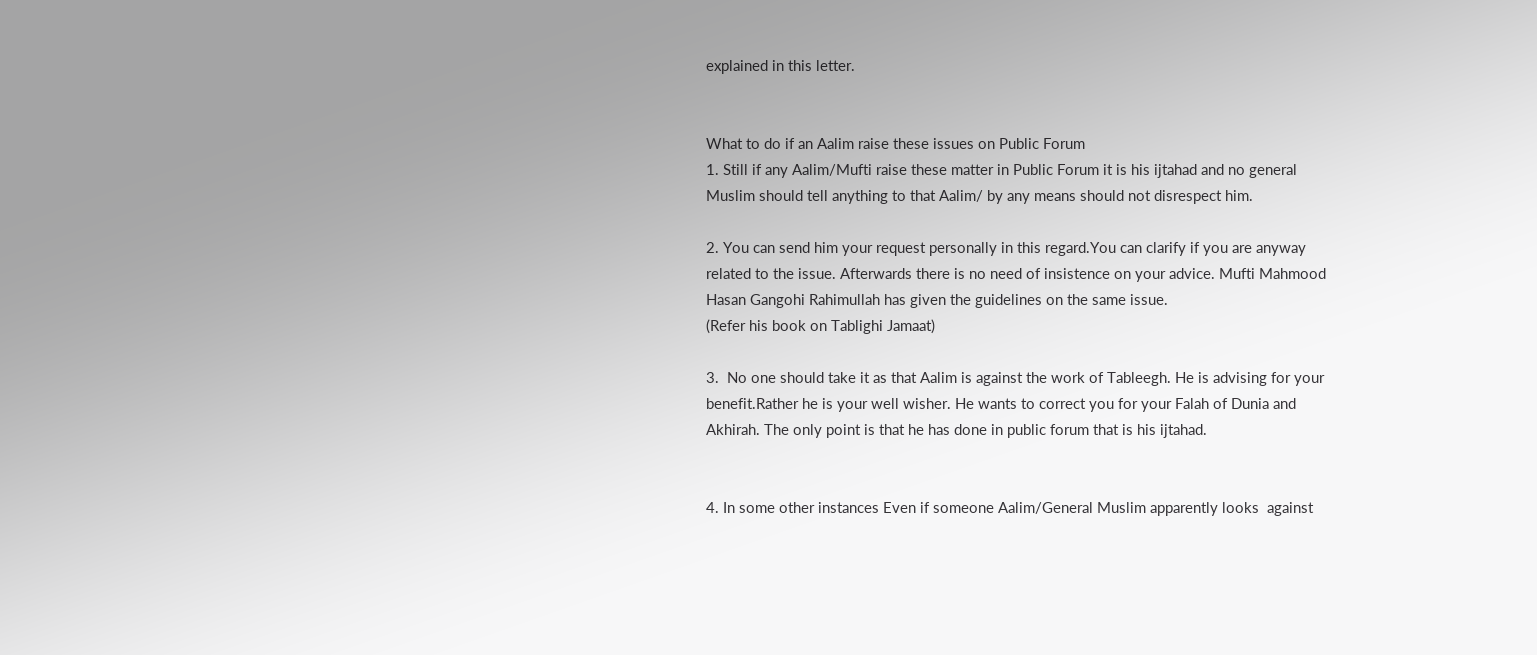explained in this letter.


What to do if an Aalim raise these issues on Public Forum
1. Still if any Aalim/Mufti raise these matter in Public Forum it is his ijtahad and no general Muslim should tell anything to that Aalim/ by any means should not disrespect him.

2. You can send him your request personally in this regard.You can clarify if you are anyway related to the issue. Afterwards there is no need of insistence on your advice. Mufti Mahmood Hasan Gangohi Rahimullah has given the guidelines on the same issue.
(Refer his book on Tablighi Jamaat)

3.  No one should take it as that Aalim is against the work of Tableegh. He is advising for your benefit.Rather he is your well wisher. He wants to correct you for your Falah of Dunia and Akhirah. The only point is that he has done in public forum that is his ijtahad.


4. In some other instances Even if someone Aalim/General Muslim apparently looks  against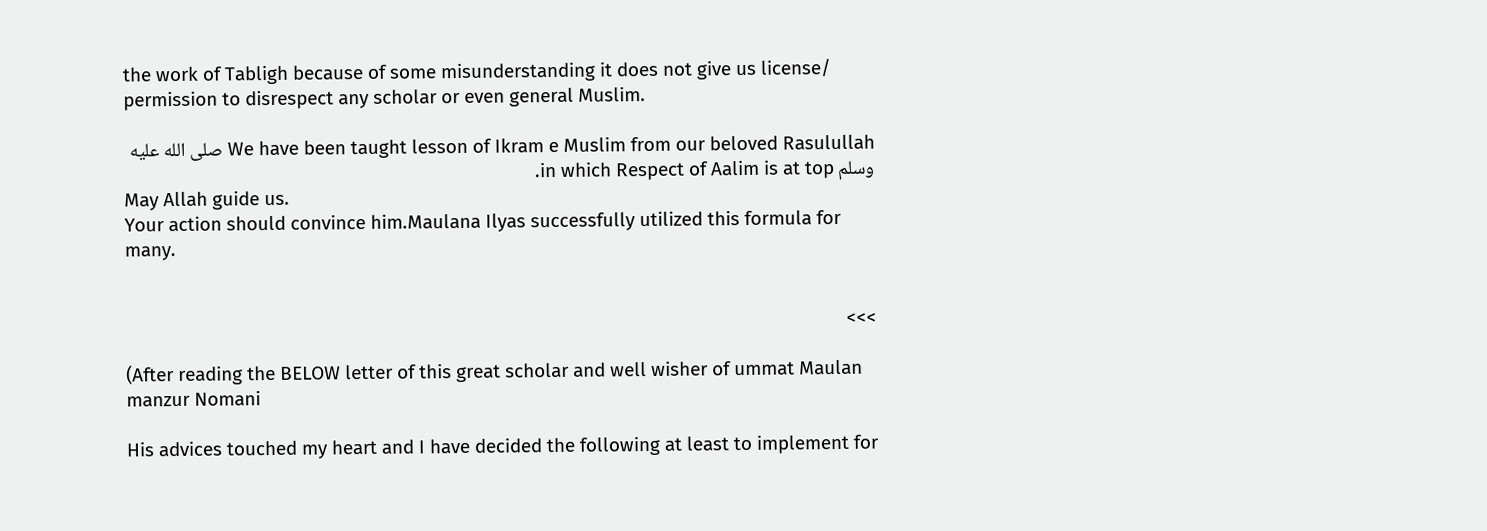the work of Tabligh because of some misunderstanding it does not give us license/ permission to disrespect any scholar or even general Muslim.

We have been taught lesson of Ikram e Muslim from our beloved Rasulullah صلى الله عليه وسلم in which Respect of Aalim is at top.
May Allah guide us.
Your action should convince him.Maulana Ilyas successfully utilized this formula for many.


>>>

(After reading the BELOW letter of this great scholar and well wisher of ummat Maulan manzur Nomani

His advices touched my heart and I have decided the following at least to implement for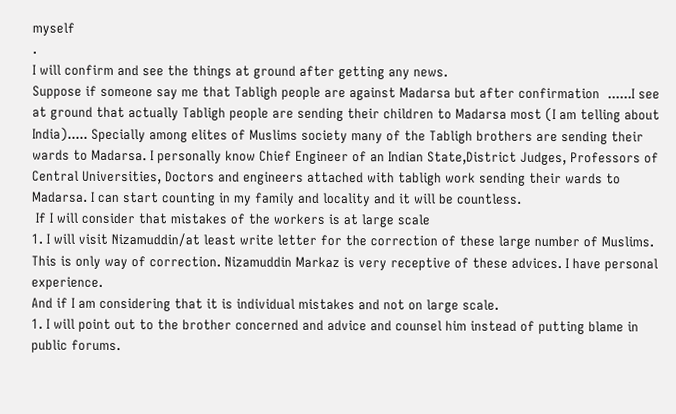myself
.
I will confirm and see the things at ground after getting any news.
Suppose if someone say me that Tabligh people are against Madarsa but after confirmation  ......I see at ground that actually Tabligh people are sending their children to Madarsa most (I am telling about India)..... Specially among elites of Muslims society many of the Tabligh brothers are sending their wards to Madarsa. I personally know Chief Engineer of an Indian State,District Judges, Professors of Central Universities, Doctors and engineers attached with tabligh work sending their wards to Madarsa. I can start counting in my family and locality and it will be countless.
 If I will consider that mistakes of the workers is at large scale
1. I will visit Nizamuddin/at least write letter for the correction of these large number of Muslims. This is only way of correction. Nizamuddin Markaz is very receptive of these advices. I have personal experience.
And if I am considering that it is individual mistakes and not on large scale.
1. I will point out to the brother concerned and advice and counsel him instead of putting blame in public forums.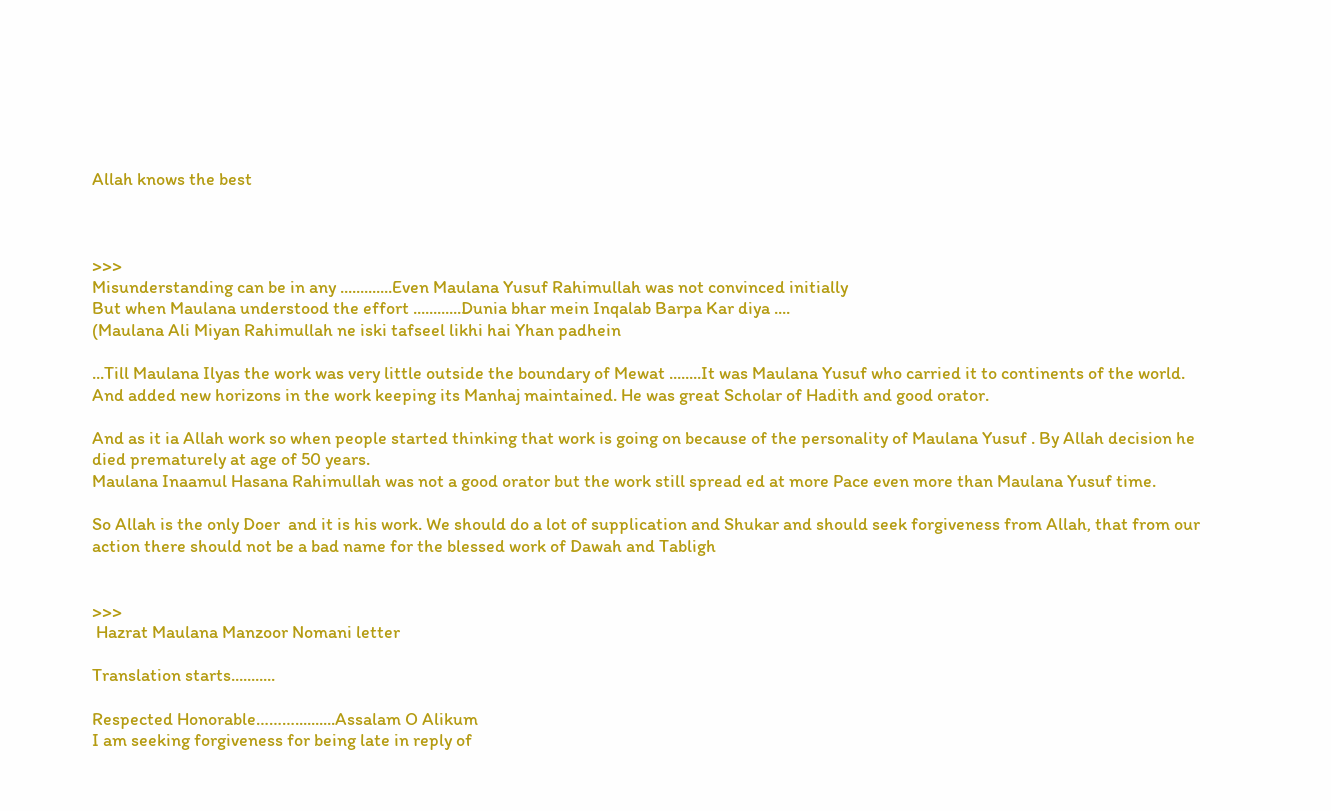Allah knows the best



>>>
Misunderstanding can be in any .............Even Maulana Yusuf Rahimullah was not convinced initially
But when Maulana understood the effort ............Dunia bhar mein Inqalab Barpa Kar diya ....
(Maulana Ali Miyan Rahimullah ne iski tafseel likhi hai Yhan padhein

...Till Maulana Ilyas the work was very little outside the boundary of Mewat ........It was Maulana Yusuf who carried it to continents of the world. And added new horizons in the work keeping its Manhaj maintained. He was great Scholar of Hadith and good orator.

And as it ia Allah work so when people started thinking that work is going on because of the personality of Maulana Yusuf . By Allah decision he died prematurely at age of 50 years.
Maulana Inaamul Hasana Rahimullah was not a good orator but the work still spread ed at more Pace even more than Maulana Yusuf time.

So Allah is the only Doer  and it is his work. We should do a lot of supplication and Shukar and should seek forgiveness from Allah, that from our action there should not be a bad name for the blessed work of Dawah and Tabligh


>>>
 Hazrat Maulana Manzoor Nomani letter

Translation starts...........

Respected Honorable………..........Assalam O Alikum
I am seeking forgiveness for being late in reply of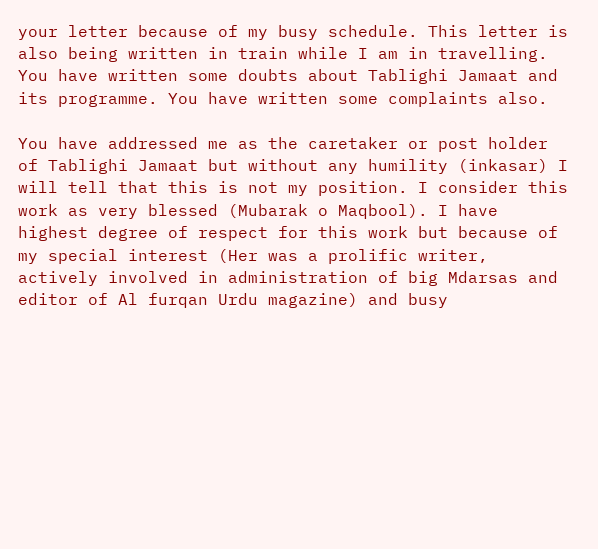your letter because of my busy schedule. This letter is also being written in train while I am in travelling.
You have written some doubts about Tablighi Jamaat and its programme. You have written some complaints also.

You have addressed me as the caretaker or post holder of Tablighi Jamaat but without any humility (inkasar) I will tell that this is not my position. I consider this work as very blessed (Mubarak o Maqbool). I have highest degree of respect for this work but because of my special interest (Her was a prolific writer, actively involved in administration of big Mdarsas and editor of Al furqan Urdu magazine) and busy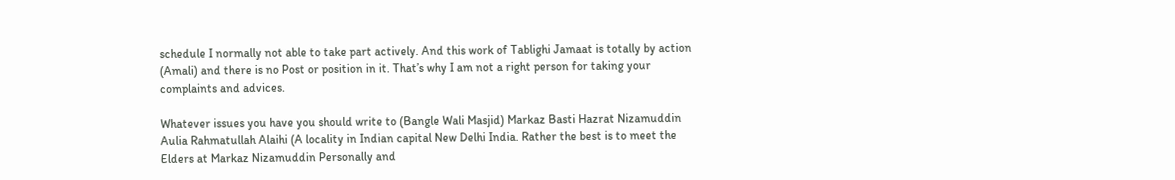schedule I normally not able to take part actively. And this work of Tablighi Jamaat is totally by action (Amali) and there is no Post or position in it. That’s why I am not a right person for taking your complaints and advices.

Whatever issues you have you should write to (Bangle Wali Masjid) Markaz Basti Hazrat Nizamuddin Aulia Rahmatullah Alaihi (A locality in Indian capital New Delhi India. Rather the best is to meet the Elders at Markaz Nizamuddin Personally and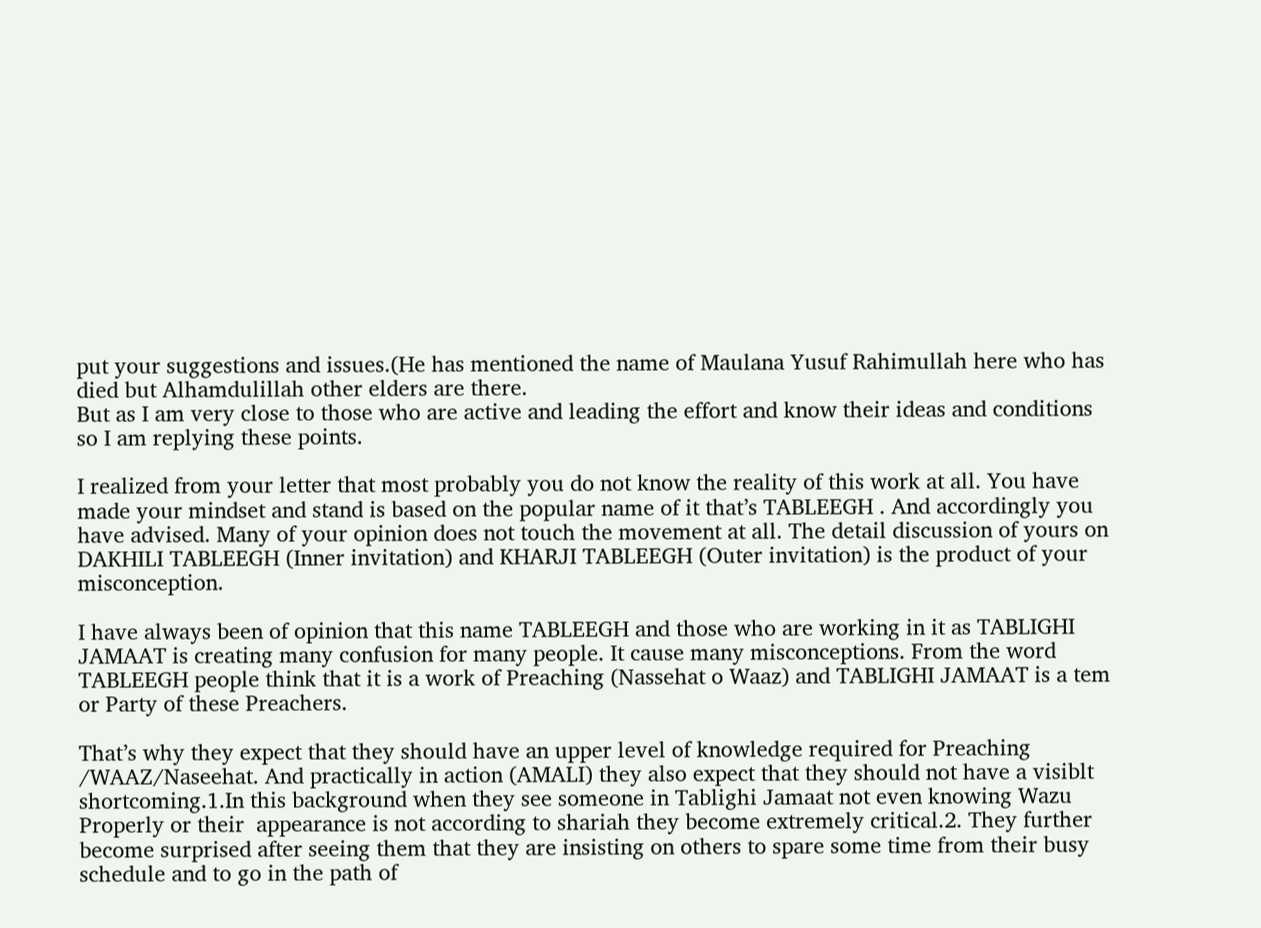put your suggestions and issues.(He has mentioned the name of Maulana Yusuf Rahimullah here who has died but Alhamdulillah other elders are there.
But as I am very close to those who are active and leading the effort and know their ideas and conditions so I am replying these points.

I realized from your letter that most probably you do not know the reality of this work at all. You have made your mindset and stand is based on the popular name of it that’s TABLEEGH . And accordingly you have advised. Many of your opinion does not touch the movement at all. The detail discussion of yours on DAKHILI TABLEEGH (Inner invitation) and KHARJI TABLEEGH (Outer invitation) is the product of your misconception.

I have always been of opinion that this name TABLEEGH and those who are working in it as TABLIGHI JAMAAT is creating many confusion for many people. It cause many misconceptions. From the word TABLEEGH people think that it is a work of Preaching (Nassehat o Waaz) and TABLIGHI JAMAAT is a tem or Party of these Preachers.

That’s why they expect that they should have an upper level of knowledge required for Preaching /WAAZ/Naseehat. And practically in action (AMALI) they also expect that they should not have a visiblt shortcoming.1.In this background when they see someone in Tablighi Jamaat not even knowing Wazu Properly or their  appearance is not according to shariah they become extremely critical.2. They further become surprised after seeing them that they are insisting on others to spare some time from their busy schedule and to go in the path of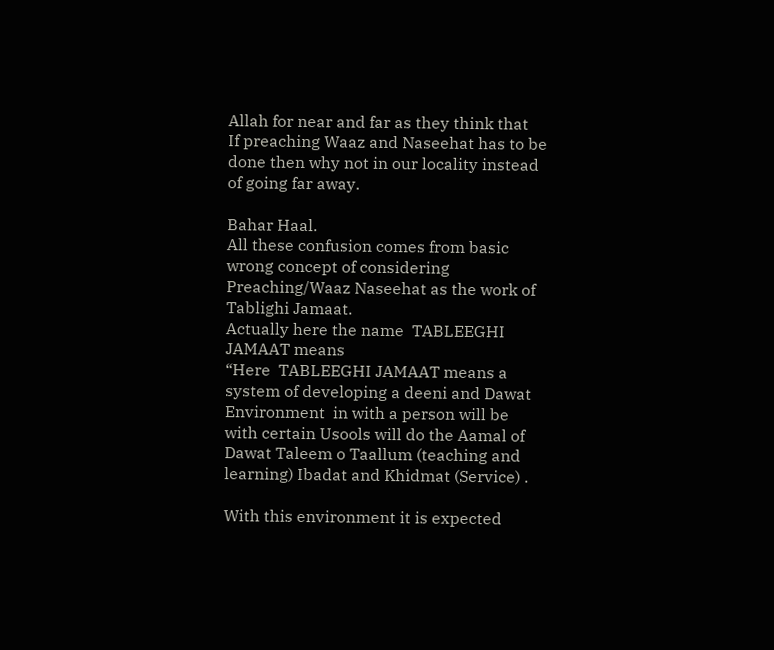Allah for near and far as they think that
If preaching Waaz and Naseehat has to be done then why not in our locality instead of going far away.

Bahar Haal.
All these confusion comes from basic wrong concept of considering Preaching/Waaz Naseehat as the work of Tablighi Jamaat.
Actually here the name  TABLEEGHI JAMAAT means
“Here  TABLEEGHI JAMAAT means a system of developing a deeni and Dawat Environment  in with a person will be with certain Usools will do the Aamal of Dawat Taleem o Taallum (teaching and learning) Ibadat and Khidmat (Service) .

With this environment it is expected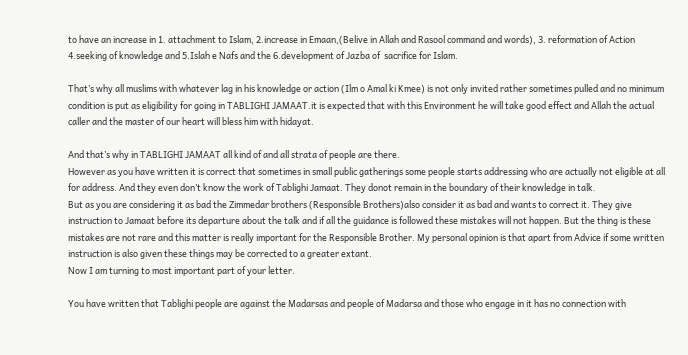to have an increase in 1. attachment to Islam, 2.increase in Emaan,(Belive in Allah and Rasool command and words), 3. reformation of Action 4.seeking of knowledge and 5.Islah e Nafs and the 6.development of Jazba of  sacrifice for Islam.

That’s why all muslims with whatever lag in his knowledge or action (Ilm o Amal ki Kmee) is not only invited rather sometimes pulled and no minimum condition is put as eligibility for going in TABLIGHI JAMAAT.it is expected that with this Environment he will take good effect and Allah the actual caller and the master of our heart will bless him with hidayat.

And that’s why in TABLIGHI JAMAAT all kind of and all strata of people are there.
However as you have written it is correct that sometimes in small public gatherings some people starts addressing who are actually not eligible at all for address. And they even don’t know the work of Tablighi Jamaat. They donot remain in the boundary of their knowledge in talk.
But as you are considering it as bad the Zimmedar brothers (Responsible Brothers)also consider it as bad and wants to correct it. They give instruction to Jamaat before its departure about the talk and if all the guidance is followed these mistakes will not happen. But the thing is these mistakes are not rare and this matter is really important for the Responsible Brother. My personal opinion is that apart from Advice if some written instruction is also given these things may be corrected to a greater extant.
Now I am turning to most important part of your letter.

You have written that Tablighi people are against the Madarsas and people of Madarsa and those who engage in it has no connection with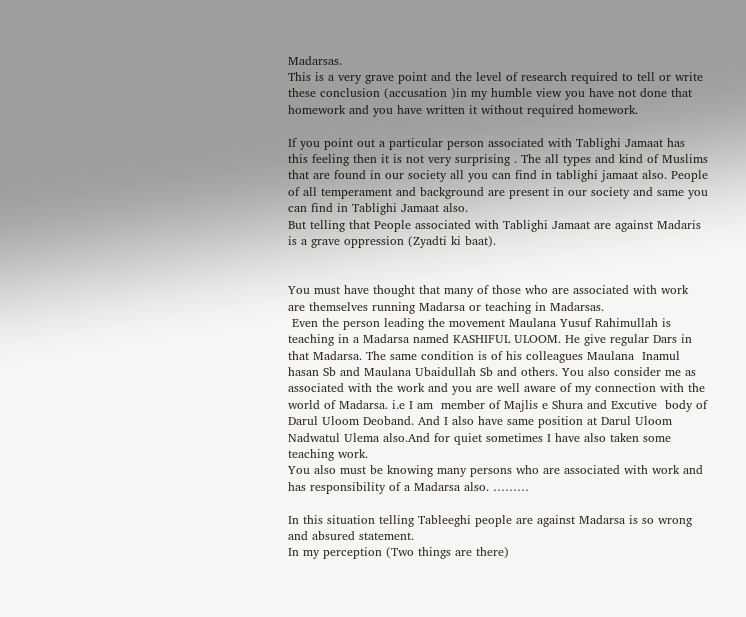Madarsas.
This is a very grave point and the level of research required to tell or write these conclusion (accusation )in my humble view you have not done that homework and you have written it without required homework.

If you point out a particular person associated with Tablighi Jamaat has this feeling then it is not very surprising . The all types and kind of Muslims that are found in our society all you can find in tablighi jamaat also. People of all temperament and background are present in our society and same you can find in Tablighi Jamaat also.
But telling that People associated with Tablighi Jamaat are against Madaris is a grave oppression (Zyadti ki baat).


You must have thought that many of those who are associated with work are themselves running Madarsa or teaching in Madarsas.
 Even the person leading the movement Maulana Yusuf Rahimullah is teaching in a Madarsa named KASHIFUL ULOOM. He give regular Dars in that Madarsa. The same condition is of his colleagues Maulana  Inamul hasan Sb and Maulana Ubaidullah Sb and others. You also consider me as associated with the work and you are well aware of my connection with the world of Madarsa. i.e I am  member of Majlis e Shura and Excutive  body of Darul Uloom Deoband. And I also have same position at Darul Uloom Nadwatul Ulema also.And for quiet sometimes I have also taken some teaching work.
You also must be knowing many persons who are associated with work and has responsibility of a Madarsa also. ………

In this situation telling Tableeghi people are against Madarsa is so wrong and absured statement.
In my perception (Two things are there)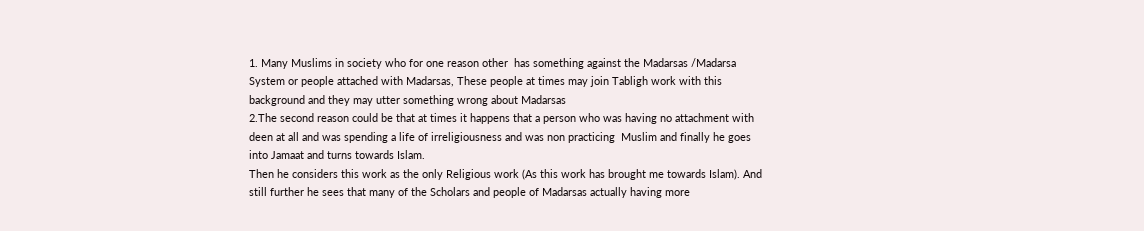1. Many Muslims in society who for one reason other  has something against the Madarsas /Madarsa System or people attached with Madarsas, These people at times may join Tabligh work with this background and they may utter something wrong about Madarsas
2.The second reason could be that at times it happens that a person who was having no attachment with deen at all and was spending a life of irreligiousness and was non practicing  Muslim and finally he goes into Jamaat and turns towards Islam.
Then he considers this work as the only Religious work (As this work has brought me towards Islam). And still further he sees that many of the Scholars and people of Madarsas actually having more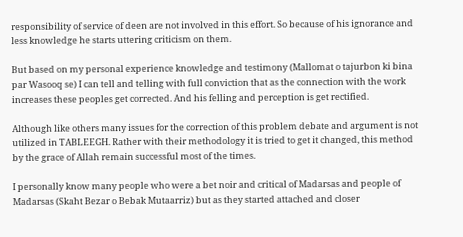responsibility of service of deen are not involved in this effort. So because of his ignorance and less knowledge he starts uttering criticism on them.

But based on my personal experience knowledge and testimony (Mallomat o tajurbon ki bina par Wasooq se) I can tell and telling with full conviction that as the connection with the work increases these peoples get corrected. And his felling and perception is get rectified.

Although like others many issues for the correction of this problem debate and argument is not utilized in TABLEEGH. Rather with their methodology it is tried to get it changed, this method by the grace of Allah remain successful most of the times.

I personally know many people who were a bet noir and critical of Madarsas and people of Madarsas (Skaht Bezar o Bebak Mutaarriz) but as they started attached and closer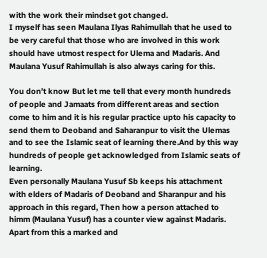with the work their mindset got changed.
I myself has seen Maulana Ilyas Rahimullah that he used to be very careful that those who are involved in this work should have utmost respect for Ulema and Madaris. And Maulana Yusuf Rahimullah is also always caring for this.

You don’t know But let me tell that every month hundreds of people and Jamaats from different areas and section come to him and it is his regular practice upto his capacity to send them to Deoband and Saharanpur to visit the Ulemas and to see the Islamic seat of learning there.And by this way hundreds of people get acknowledged from Islamic seats of learning.
Even personally Maulana Yusuf Sb keeps his attachment with elders of Madaris of Deoband and Sharanpur and his approach in this regard, Then how a person attached to himm (Maulana Yusuf) has a counter view against Madaris.
Apart from this a marked and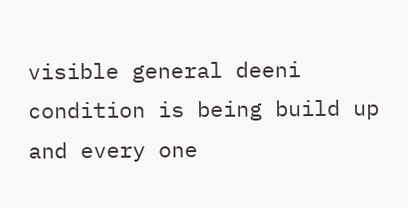visible general deeni condition is being build up and every one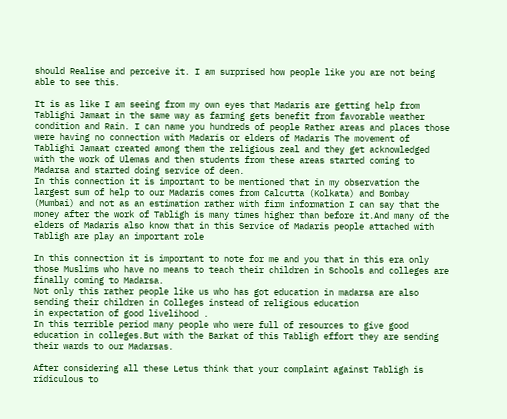should Realise and perceive it. I am surprised how people like you are not being able to see this.

It is as like I am seeing from my own eyes that Madaris are getting help from Tablighi Jamaat in the same way as farming gets benefit from favorable weather condition and Rain. I can name you hundreds of people Rather areas and places those were having no connection with Madaris or elders of Madaris The movement of Tablighi Jamaat created among them the religious zeal and they get acknowledged with the work of Ulemas and then students from these areas started coming to Madarsa and started doing service of deen.
In this connection it is important to be mentioned that in my observation the largest sum of help to our Madaris comes from Calcutta (Kolkata) and Bombay (Mumbai) and not as an estimation rather with firm information I can say that the money after the work of Tabligh is many times higher than before it.And many of the elders of Madaris also know that in this Service of Madaris people attached with Tabligh are play an important role

In this connection it is important to note for me and you that in this era only those Muslims who have no means to teach their children in Schools and colleges are finally coming to Madarsa.
Not only this rather people like us who has got education in madarsa are also sending their children in Colleges instead of religious education
in expectation of good livelihood .
In this terrible period many people who were full of resources to give good education in colleges.But with the Barkat of this Tabligh effort they are sending their wards to our Madarsas.

After considering all these Letus think that your complaint against Tabligh is ridiculous to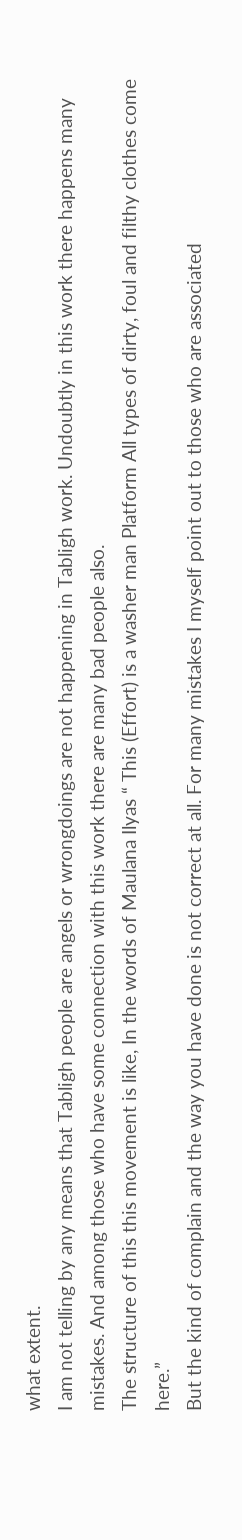what extent.
I am not telling by any means that Tabligh people are angels or wrongdoings are not happening in Tabligh work. Undoubtly in this work there happens many mistakes. And among those who have some connection with this work there are many bad people also.
The structure of this this movement is like, In the words of Maulana Ilyas “ This (Effort) is a washer man Platform All types of dirty, foul and filthy clothes come here.”
But the kind of complain and the way you have done is not correct at all. For many mistakes I myself point out to those who are associated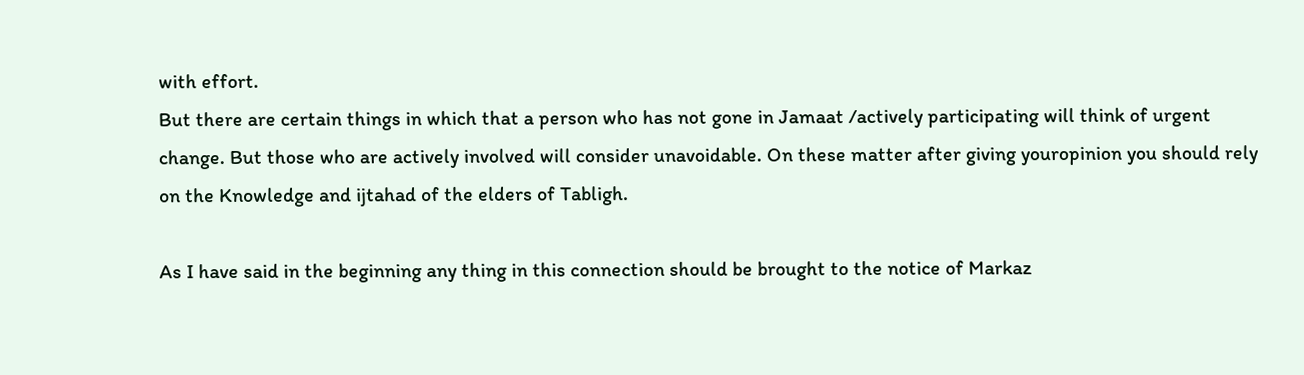with effort.
But there are certain things in which that a person who has not gone in Jamaat /actively participating will think of urgent change. But those who are actively involved will consider unavoidable. On these matter after giving youropinion you should rely on the Knowledge and ijtahad of the elders of Tabligh.

As I have said in the beginning any thing in this connection should be brought to the notice of Markaz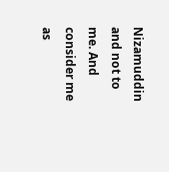Nizamuddin and not to me. And consider me as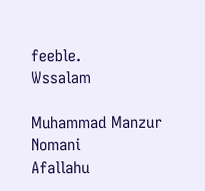feeble.
Wssalam

Muhammad Manzur Nomani
Afallahu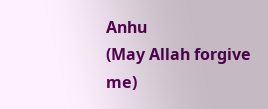Anhu
(May Allah forgive me)